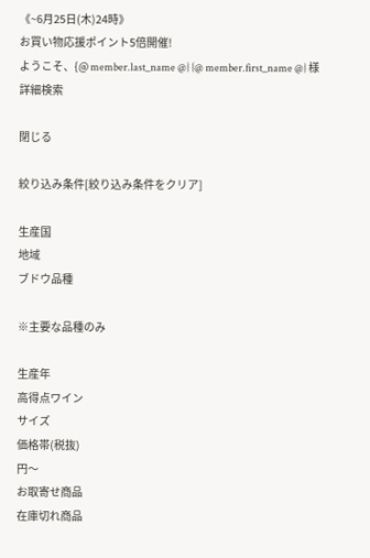《~6月25日(木)24時》
お買い物応援ポイント5倍開催!
ようこそ、{@ member.last_name @} {@ member.first_name @} 様
詳細検索

閉じる

絞り込み条件[絞り込み条件をクリア]

生産国
地域
ブドウ品種

※主要な品種のみ

生産年
高得点ワイン
サイズ
価格帯(税抜)
円〜
お取寄せ商品
在庫切れ商品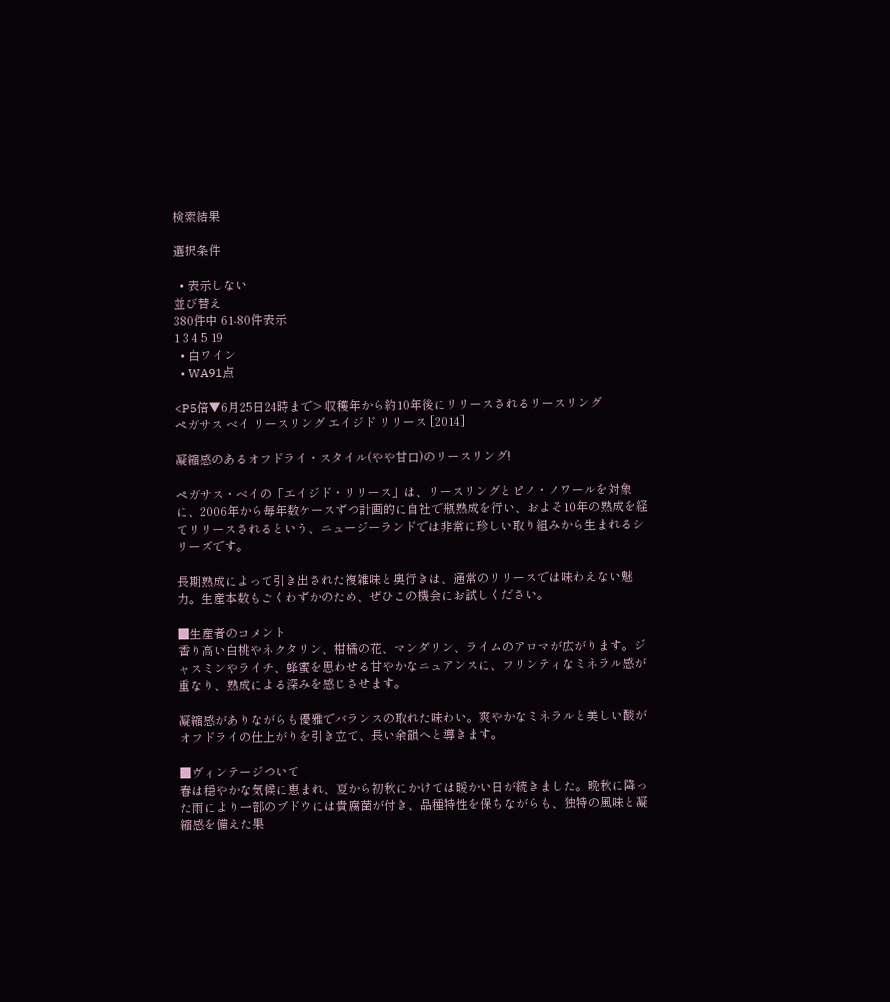検索結果

選択条件

  • 表示しない
並び替え
380件中 61-80件表示
1 3 4 5 19
  • 白ワイン
  • WA91点

<P5倍▼6月25日24時まで> 収穫年から約10年後にリリースされるリースリング
ペガサス ベイ リースリング エイジド リリース [2014]

凝縮感のあるオフドライ・スタイル(やや甘口)のリースリング!

ペガサス・ベイの「エイジド・リリース」は、リースリングとピノ・ノワールを対象に、2006年から毎年数ケースずつ計画的に自社で瓶熟成を行い、およそ10年の熟成を経てリリースされるという、ニュージーランドでは非常に珍しい取り組みから生まれるシリーズです。

長期熟成によって引き出された複雑味と奥行きは、通常のリリースでは味わえない魅力。生産本数もごくわずかのため、ぜひこの機会にお試しください。

■生産者のコメント
香り高い白桃やネクタリン、柑橘の花、マンダリン、ライムのアロマが広がります。ジャスミンやライチ、蜂蜜を思わせる甘やかなニュアンスに、フリンティなミネラル感が重なり、熟成による深みを感じさせます。

凝縮感がありながらも優雅でバランスの取れた味わい。爽やかなミネラルと美しい酸がオフドライの仕上がりを引き立て、長い余韻へと導きます。

■ヴィンテージついて
春は穏やかな気候に恵まれ、夏から初秋にかけては暖かい日が続きました。晩秋に降った雨により一部のブドウには貴腐菌が付き、品種特性を保ちながらも、独特の風味と凝縮感を備えた果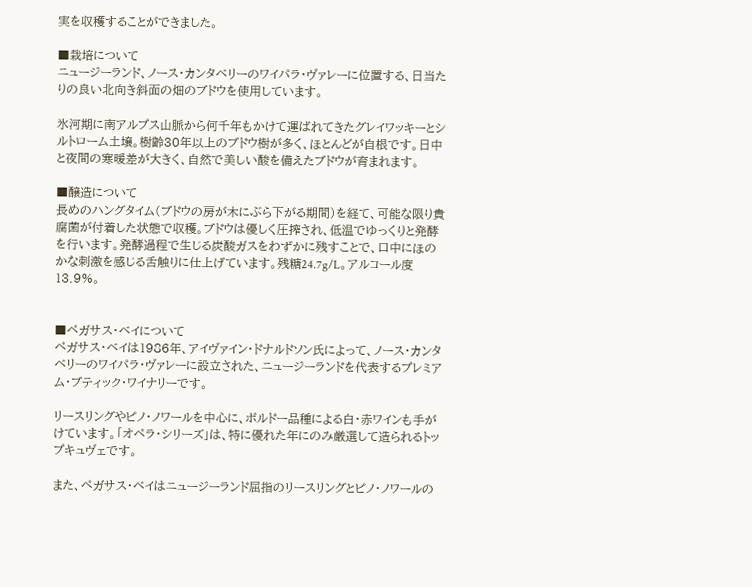実を収穫することができました。

■栽培について
ニュージーランド、ノース・カンタベリーのワイパラ・ヴァレーに位置する、日当たりの良い北向き斜面の畑のブドウを使用しています。

氷河期に南アルプス山脈から何千年もかけて運ばれてきたグレイワッキーとシルトローム土壌。樹齢30年以上のブドウ樹が多く、ほとんどが自根です。日中と夜間の寒暖差が大きく、自然で美しい酸を備えたブドウが育まれます。

■醸造について
長めのハングタイム(ブドウの房が木にぶら下がる期間)を経て、可能な限り貴腐菌が付着した状態で収穫。ブドウは優しく圧搾され、低温でゆっくりと発酵を行います。発酵過程で生じる炭酸ガスをわずかに残すことで、口中にほのかな刺激を感じる舌触りに仕上げています。残糖24.7g/L。アルコール度13.9%。


■ペガサス・ベイについて
ペガサス・ベイは1986年、アイヴァイン・ドナルドソン氏によって、ノース・カンタベリーのワイパラ・ヴァレーに設立された、ニュージーランドを代表するプレミアム・ブティック・ワイナリーです。

リースリングやピノ・ノワールを中心に、ボルドー品種による白・赤ワインも手がけています。「オペラ・シリーズ」は、特に優れた年にのみ厳選して造られるトップキュヴェです。

また、ペガサス・ベイはニュージーランド屈指のリースリングとピノ・ノワールの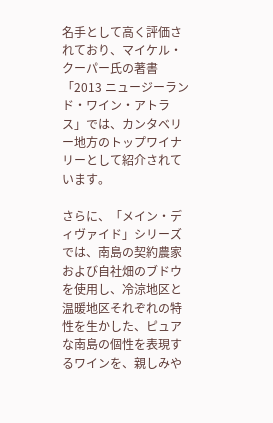名手として高く評価されており、マイケル・クーパー氏の著書「2013 ニュージーランド・ワイン・アトラス」では、カンタベリー地方のトップワイナリーとして紹介されています。

さらに、「メイン・ディヴァイド」シリーズでは、南島の契約農家および自社畑のブドウを使用し、冷涼地区と温暖地区それぞれの特性を生かした、ピュアな南島の個性を表現するワインを、親しみや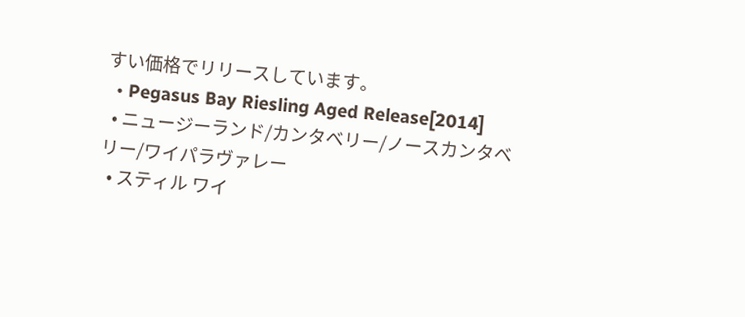すい価格でリリースしています。
  • Pegasus Bay Riesling Aged Release[2014]
  • ニュージーランド/カンタベリー/ノースカンタベリー/ワイパラヴァレー
  • スティル ワイ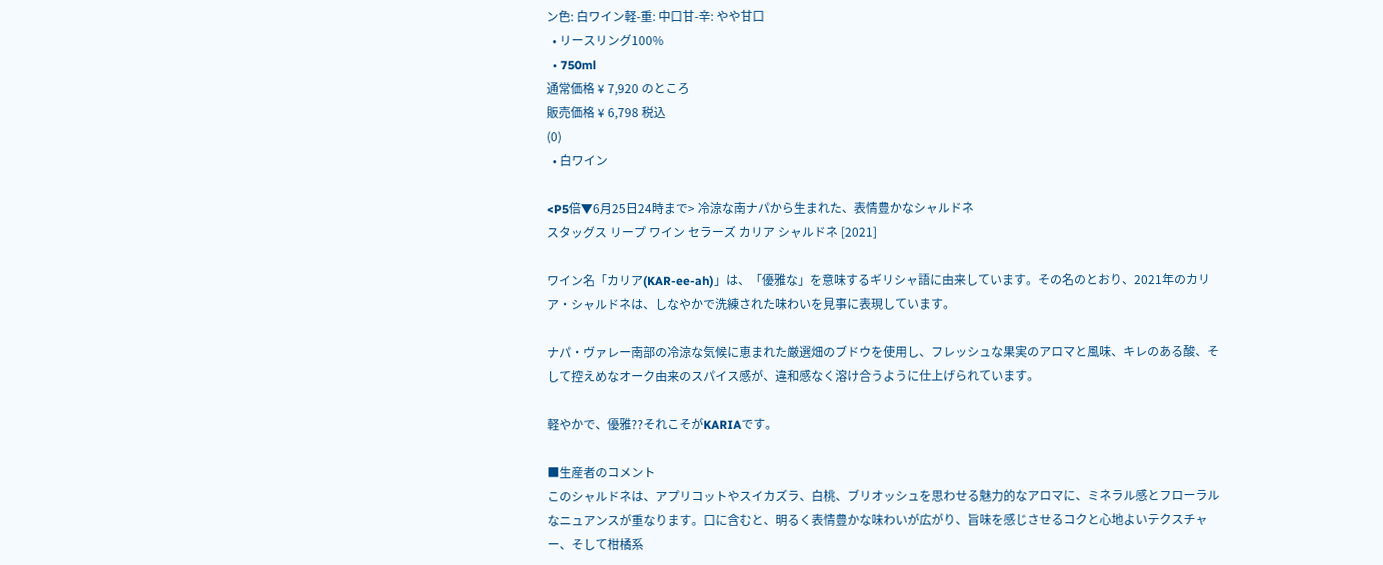ン色: 白ワイン軽-重: 中口甘-辛: やや甘口
  • リースリング100%
  • 750ml
通常価格 ¥ 7,920 のところ
販売価格 ¥ 6,798 税込
(0)
  • 白ワイン

<P5倍▼6月25日24時まで> 冷涼な南ナパから生まれた、表情豊かなシャルドネ
スタッグス リープ ワイン セラーズ カリア シャルドネ [2021]

ワイン名「カリア(KAR-ee-ah)」は、「優雅な」を意味するギリシャ語に由来しています。その名のとおり、2021年のカリア・シャルドネは、しなやかで洗練された味わいを見事に表現しています。

ナパ・ヴァレー南部の冷涼な気候に恵まれた厳選畑のブドウを使用し、フレッシュな果実のアロマと風味、キレのある酸、そして控えめなオーク由来のスパイス感が、違和感なく溶け合うように仕上げられています。

軽やかで、優雅??それこそがKARIAです。

■生産者のコメント
このシャルドネは、アプリコットやスイカズラ、白桃、ブリオッシュを思わせる魅力的なアロマに、ミネラル感とフローラルなニュアンスが重なります。口に含むと、明るく表情豊かな味わいが広がり、旨味を感じさせるコクと心地よいテクスチャー、そして柑橘系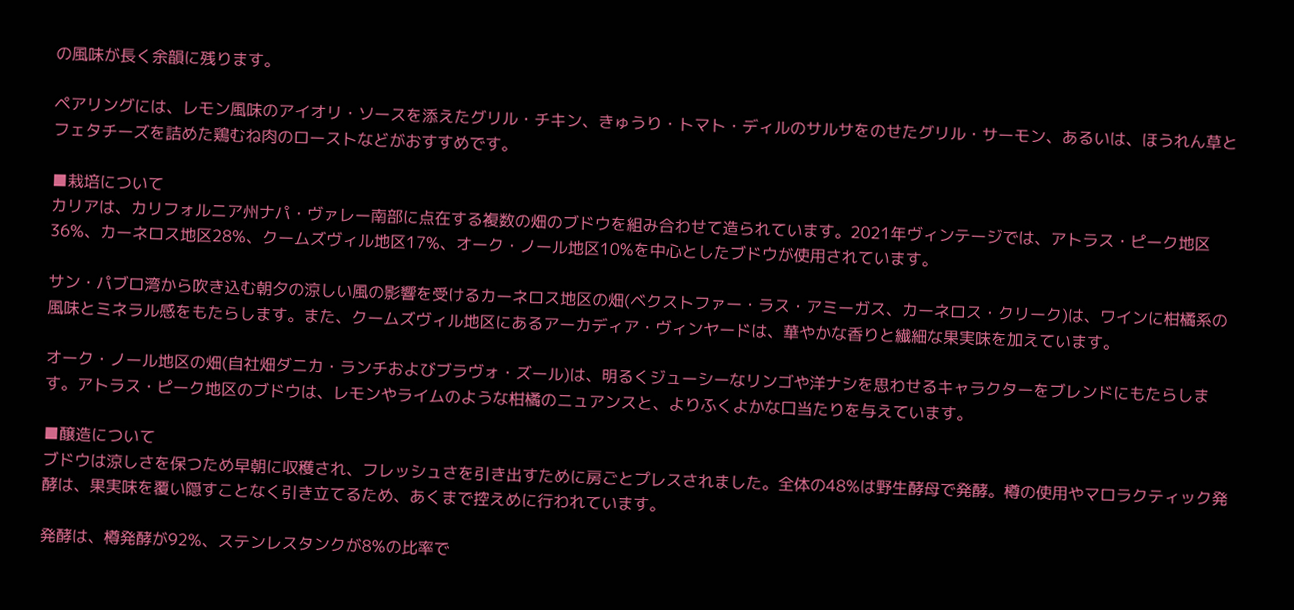の風味が長く余韻に残ります。

ペアリングには、レモン風味のアイオリ・ソースを添えたグリル・チキン、きゅうり・トマト・ディルのサルサをのせたグリル・サーモン、あるいは、ほうれん草とフェタチーズを詰めた鶏むね肉のローストなどがおすすめです。

■栽培について
カリアは、カリフォルニア州ナパ・ヴァレー南部に点在する複数の畑のブドウを組み合わせて造られています。2021年ヴィンテージでは、アトラス・ピーク地区36%、カーネロス地区28%、クームズヴィル地区17%、オーク・ノール地区10%を中心としたブドウが使用されています。

サン・パブロ湾から吹き込む朝夕の涼しい風の影響を受けるカーネロス地区の畑(ベクストファー・ラス・アミーガス、カーネロス・クリーク)は、ワインに柑橘系の風味とミネラル感をもたらします。また、クームズヴィル地区にあるアーカディア・ヴィンヤードは、華やかな香りと繊細な果実味を加えています。

オーク・ノール地区の畑(自社畑ダニカ・ランチおよびブラヴォ・ズール)は、明るくジューシーなリンゴや洋ナシを思わせるキャラクターをブレンドにもたらします。アトラス・ピーク地区のブドウは、レモンやライムのような柑橘のニュアンスと、よりふくよかな口当たりを与えています。

■醸造について
ブドウは涼しさを保つため早朝に収穫され、フレッシュさを引き出すために房ごとプレスされました。全体の48%は野生酵母で発酵。樽の使用やマロラクティック発酵は、果実味を覆い隠すことなく引き立てるため、あくまで控えめに行われています。

発酵は、樽発酵が92%、ステンレスタンクが8%の比率で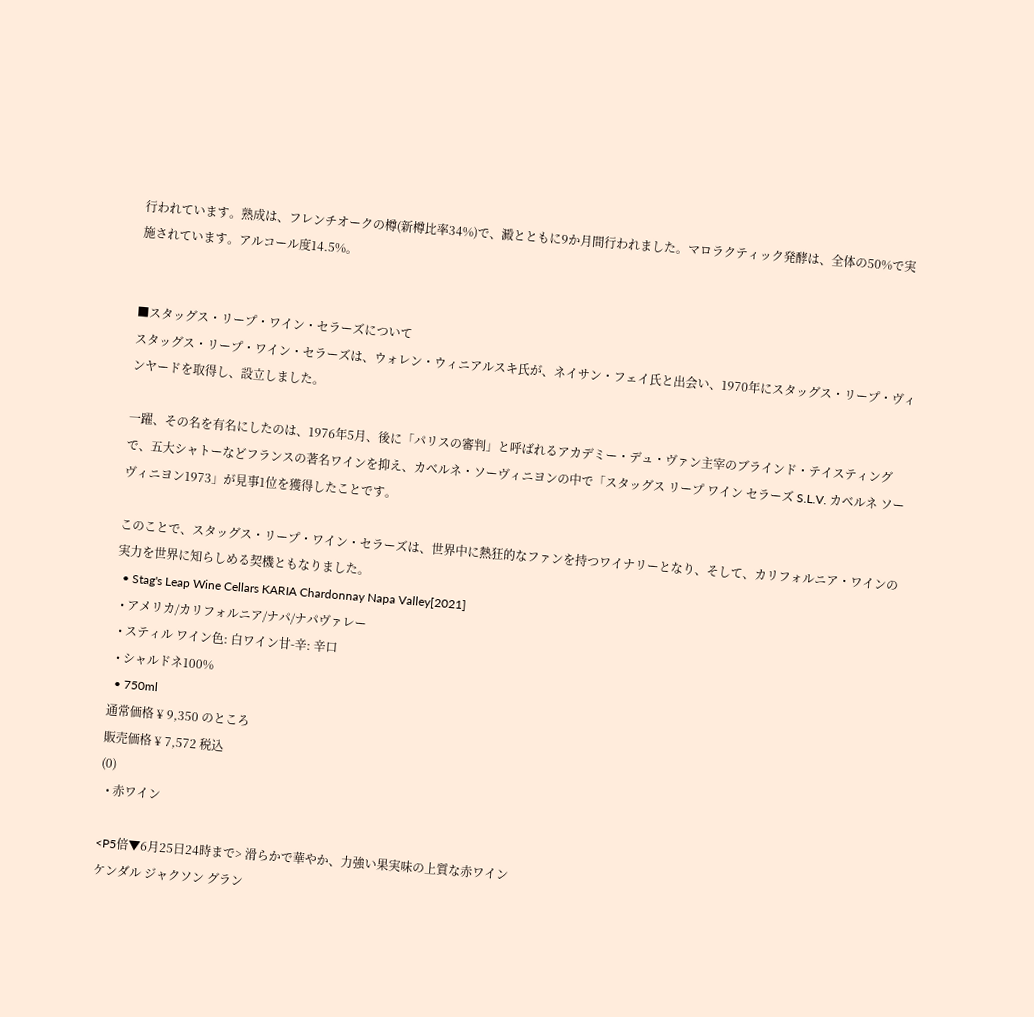行われています。熟成は、フレンチオークの樽(新樽比率34%)で、澱とともに9か月間行われました。マロラクティック発酵は、全体の50%で実施されています。アルコール度14.5%。


■スタッグス・リープ・ワイン・セラーズについて
スタッグス・リープ・ワイン・セラーズは、ウォレン・ウィニアルスキ氏が、ネイサン・フェイ氏と出会い、1970年にスタッグス・リープ・ヴィンヤードを取得し、設立しました。

一躍、その名を有名にしたのは、1976年5月、後に「パリスの審判」と呼ばれるアカデミー・デュ・ヴァン主宰のブラインド・テイスティングで、五大シャトーなどフランスの著名ワインを抑え、カベルネ・ソーヴィニヨンの中で「スタッグス リープ ワイン セラーズ S.L.V. カベルネ ソーヴィニヨン1973」が見事1位を獲得したことです。

このことで、スタッグス・リープ・ワイン・セラーズは、世界中に熱狂的なファンを持つワイナリーとなり、そして、カリフォルニア・ワインの実力を世界に知らしめる契機ともなりました。
  • Stag's Leap Wine Cellars KARIA Chardonnay Napa Valley[2021]
  • アメリカ/カリフォルニア/ナパ/ナパヴァレー
  • スティル ワイン色: 白ワイン甘-辛: 辛口
  • シャルドネ100%
  • 750ml
通常価格 ¥ 9,350 のところ
販売価格 ¥ 7,572 税込
(0)
  • 赤ワイン

<P5倍▼6月25日24時まで> 滑らかで華やか、力強い果実味の上質な赤ワイン
ケンダル ジャクソン グラン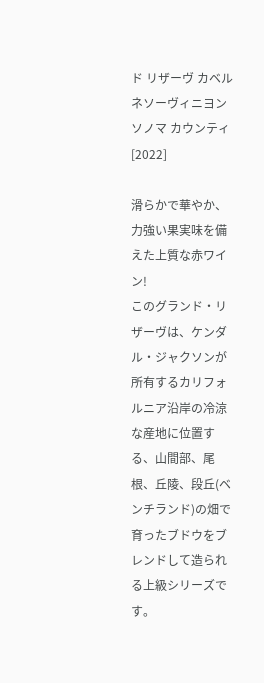ド リザーヴ カベルネソーヴィニヨン ソノマ カウンティ [2022]

滑らかで華やか、力強い果実味を備えた上質な赤ワイン!
このグランド・リザーヴは、ケンダル・ジャクソンが所有するカリフォルニア沿岸の冷涼な産地に位置する、山間部、尾根、丘陵、段丘(ベンチランド)の畑で育ったブドウをブレンドして造られる上級シリーズです。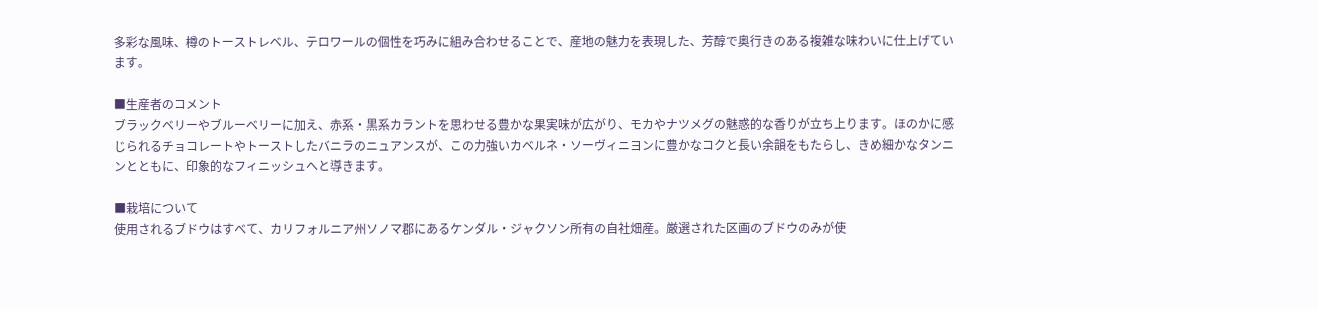多彩な風味、樽のトーストレベル、テロワールの個性を巧みに組み合わせることで、産地の魅力を表現した、芳醇で奥行きのある複雑な味わいに仕上げています。

■生産者のコメント
ブラックベリーやブルーベリーに加え、赤系・黒系カラントを思わせる豊かな果実味が広がり、モカやナツメグの魅惑的な香りが立ち上ります。ほのかに感じられるチョコレートやトーストしたバニラのニュアンスが、この力強いカベルネ・ソーヴィニヨンに豊かなコクと長い余韻をもたらし、きめ細かなタンニンとともに、印象的なフィニッシュへと導きます。

■栽培について
使用されるブドウはすべて、カリフォルニア州ソノマ郡にあるケンダル・ジャクソン所有の自社畑産。厳選された区画のブドウのみが使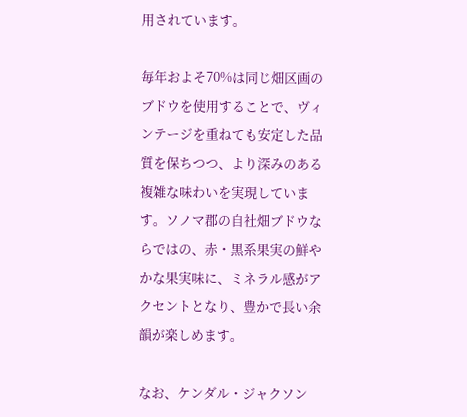用されています。

毎年およそ70%は同じ畑区画のブドウを使用することで、ヴィンテージを重ねても安定した品質を保ちつつ、より深みのある複雑な味わいを実現しています。ソノマ郡の自社畑ブドウならではの、赤・黒系果実の鮮やかな果実味に、ミネラル感がアクセントとなり、豊かで長い余韻が楽しめます。

なお、ケンダル・ジャクソン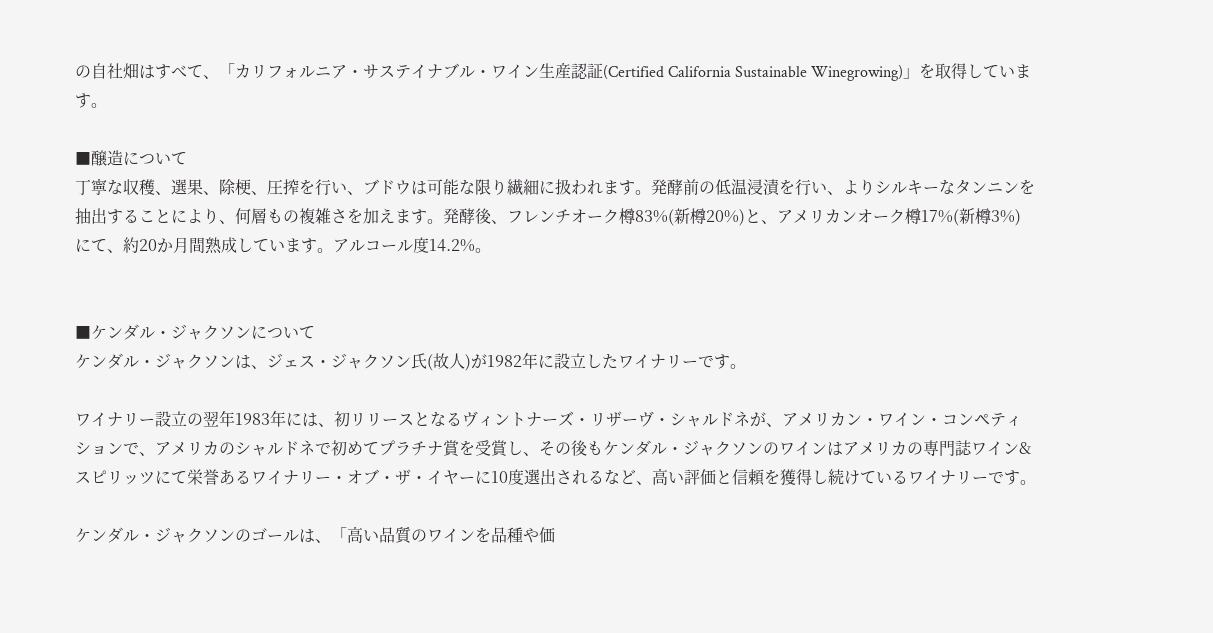の自社畑はすべて、「カリフォルニア・サステイナブル・ワイン生産認証(Certified California Sustainable Winegrowing)」を取得しています。

■醸造について
丁寧な収穫、選果、除梗、圧搾を行い、ブドウは可能な限り繊細に扱われます。発酵前の低温浸漬を行い、よりシルキーなタンニンを抽出することにより、何層もの複雑さを加えます。発酵後、フレンチオーク樽83%(新樽20%)と、アメリカンオーク樽17%(新樽3%)にて、約20か月間熟成しています。アルコール度14.2%。


■ケンダル・ジャクソンについて
ケンダル・ジャクソンは、ジェス・ジャクソン氏(故人)が1982年に設立したワイナリーです。

ワイナリー設立の翌年1983年には、初リリースとなるヴィントナーズ・リザーヴ・シャルドネが、アメリカン・ワイン・コンペティションで、アメリカのシャルドネで初めてプラチナ賞を受賞し、その後もケンダル・ジャクソンのワインはアメリカの専門誌ワイン&スピリッツにて栄誉あるワイナリー・オブ・ザ・イヤーに10度選出されるなど、高い評価と信頼を獲得し続けているワイナリーです。

ケンダル・ジャクソンのゴールは、「高い品質のワインを品種や価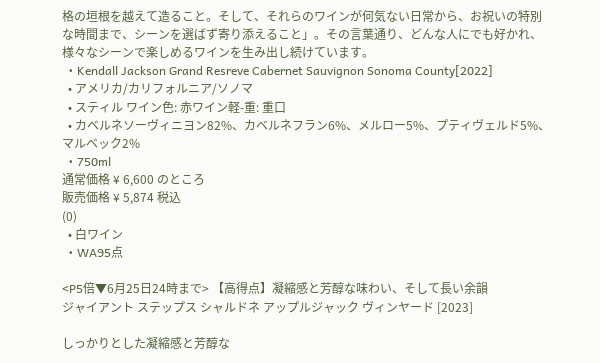格の垣根を越えて造ること。そして、それらのワインが何気ない日常から、お祝いの特別な時間まで、シーンを選ばず寄り添えること」。その言葉通り、どんな人にでも好かれ、様々なシーンで楽しめるワインを生み出し続けています。
  • Kendall Jackson Grand Resreve Cabernet Sauvignon Sonoma County[2022]
  • アメリカ/カリフォルニア/ソノマ
  • スティル ワイン色: 赤ワイン軽-重: 重口
  • カベルネソーヴィニヨン82%、カベルネフラン6%、メルロー5%、プティヴェルド5%、マルベック2%
  • 750ml
通常価格 ¥ 6,600 のところ
販売価格 ¥ 5,874 税込
(0)
  • 白ワイン
  • WA95点

<P5倍▼6月25日24時まで> 【高得点】凝縮感と芳醇な味わい、そして長い余韻
ジャイアント ステップス シャルドネ アップルジャック ヴィンヤード [2023]

しっかりとした凝縮感と芳醇な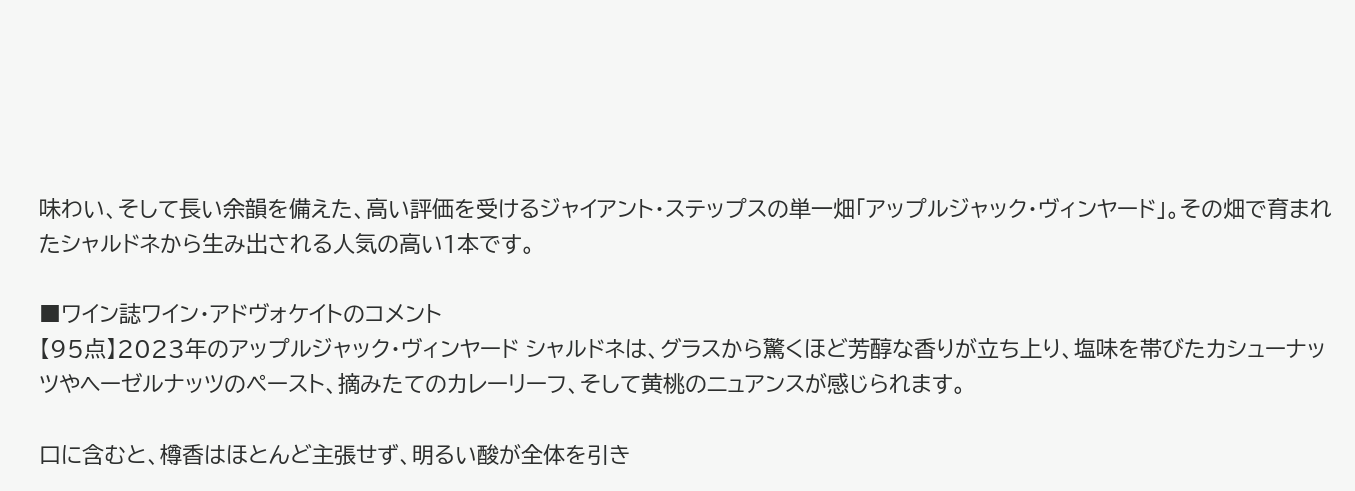味わい、そして長い余韻を備えた、高い評価を受けるジャイアント・ステップスの単一畑「アップルジャック・ヴィンヤード」。その畑で育まれたシャルドネから生み出される人気の高い1本です。

■ワイン誌ワイン・アドヴォケイトのコメント
【95点】2023年のアップルジャック・ヴィンヤード シャルドネは、グラスから驚くほど芳醇な香りが立ち上り、塩味を帯びたカシューナッツやヘーゼルナッツのペースト、摘みたてのカレーリーフ、そして黄桃のニュアンスが感じられます。

口に含むと、樽香はほとんど主張せず、明るい酸が全体を引き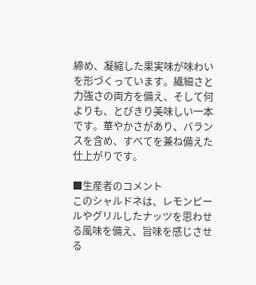締め、凝縮した果実味が味わいを形づくっています。繊細さと力強さの両方を備え、そして何よりも、とびきり美味しい一本です。華やかさがあり、バランスを含め、すべてを兼ね備えた仕上がりです。

■生産者のコメント
このシャルドネは、レモンピールやグリルしたナッツを思わせる風味を備え、旨味を感じさせる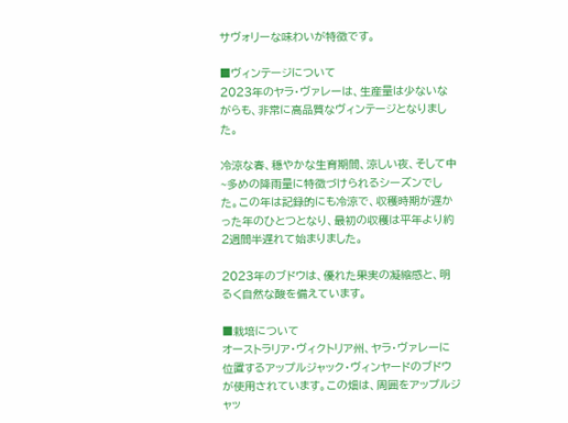サヴォリーな味わいが特徴です。

■ヴィンテージについて
2023年のヤラ・ヴァレーは、生産量は少ないながらも、非常に高品質なヴィンテージとなりました。

冷涼な春、穏やかな生育期間、涼しい夜、そして中~多めの降雨量に特徴づけられるシーズンでした。この年は記録的にも冷涼で、収穫時期が遅かった年のひとつとなり、最初の収穫は平年より約2週間半遅れて始まりました。

2023年のブドウは、優れた果実の凝縮感と、明るく自然な酸を備えています。

■栽培について
オーストラリア・ヴィクトリア州、ヤラ・ヴァレーに位置するアップルジャック・ヴィンヤードのブドウが使用されています。この畑は、周囲をアップルジャッ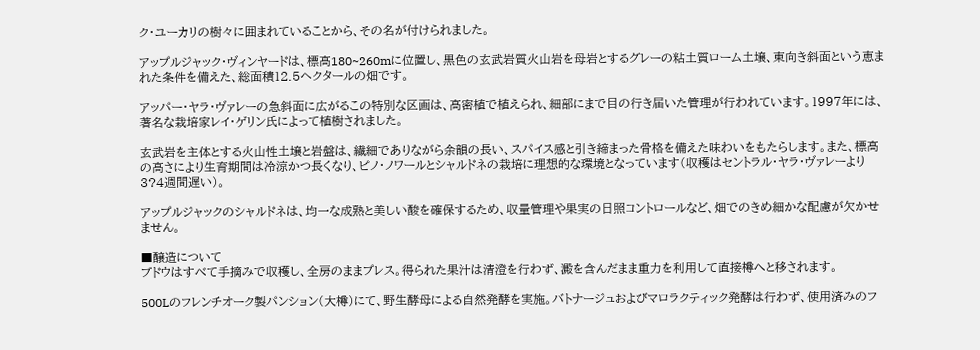ク・ユーカリの樹々に囲まれていることから、その名が付けられました。

アップルジャック・ヴィンヤードは、標高180~260mに位置し、黒色の玄武岩質火山岩を母岩とするグレーの粘土質ローム土壌、東向き斜面という恵まれた条件を備えた、総面積12.5ヘクタールの畑です。

アッパー・ヤラ・ヴァレーの急斜面に広がるこの特別な区画は、高密植で植えられ、細部にまで目の行き届いた管理が行われています。1997年には、著名な栽培家レイ・ゲリン氏によって植樹されました。

玄武岩を主体とする火山性土壌と岩盤は、繊細でありながら余韻の長い、スパイス感と引き締まった骨格を備えた味わいをもたらします。また、標高の高さにより生育期間は冷涼かつ長くなり、ピノ・ノワールとシャルドネの栽培に理想的な環境となっています(収穫はセントラル・ヤラ・ヴァレーより3?4週間遅い)。

アップルジャックのシャルドネは、均一な成熟と美しい酸を確保するため、収量管理や果実の日照コントロールなど、畑でのきめ細かな配慮が欠かせません。

■醸造について
ブドウはすべて手摘みで収穫し、全房のままプレス。得られた果汁は清澄を行わず、澱を含んだまま重力を利用して直接樽へと移されます。

500Lのフレンチオーク製パンション(大樽)にて、野生酵母による自然発酵を実施。バトナージュおよびマロラクティック発酵は行わず、使用済みのフ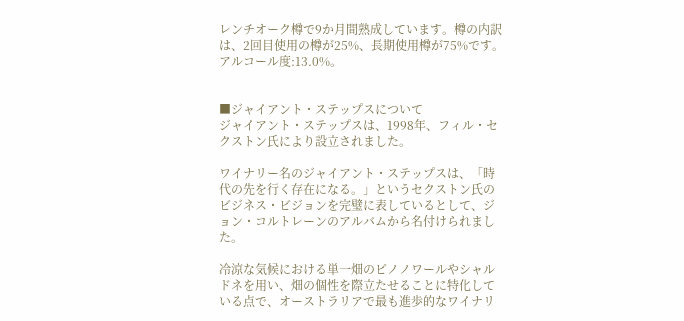レンチオーク樽で9か月間熟成しています。樽の内訳は、2回目使用の樽が25%、長期使用樽が75%です。アルコール度:13.0%。


■ジャイアント・ステップスについて
ジャイアント・ステップスは、1998年、フィル・セクストン氏により設立されました。

ワイナリー名のジャイアント・ステップスは、「時代の先を行く存在になる。」というセクストン氏のビジネス・ビジョンを完璧に表しているとして、ジョン・コルトレーンのアルバムから名付けられました。

冷涼な気候における単一畑のピノノワールやシャルドネを用い、畑の個性を際立たせることに特化している点で、オーストラリアで最も進歩的なワイナリ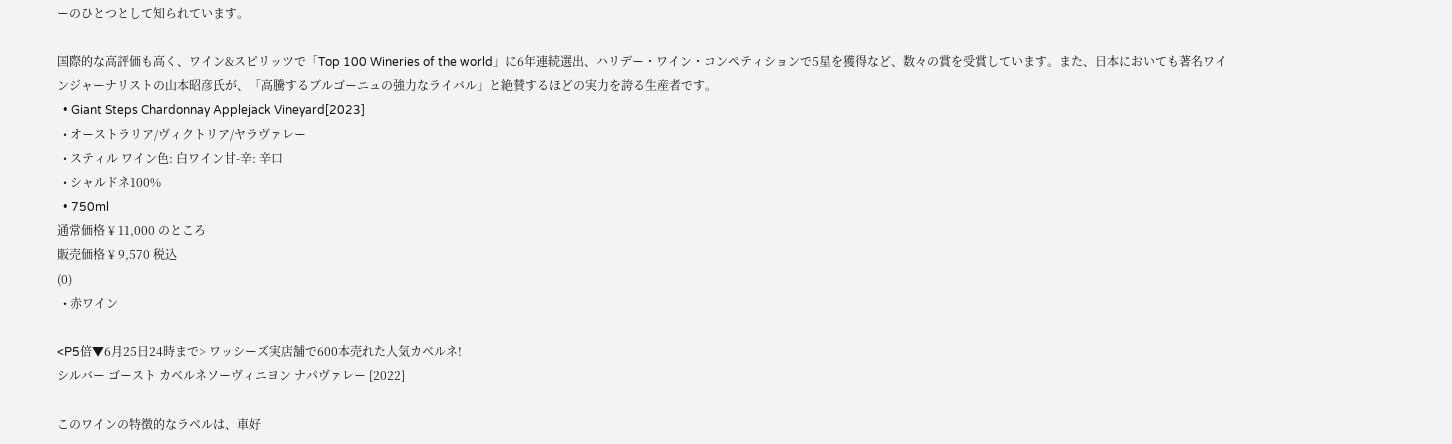ーのひとつとして知られています。

国際的な高評価も高く、ワイン&スピリッツで「Top 100 Wineries of the world」に6年連続選出、ハリデー・ワイン・コンペティションで5星を獲得など、数々の賞を受賞しています。また、日本においても著名ワインジャーナリストの山本昭彦氏が、「高騰するブルゴーニュの強力なライバル」と絶賛するほどの実力を誇る生産者です。
  • Giant Steps Chardonnay Applejack Vineyard[2023]
  • オーストラリア/ヴィクトリア/ヤラヴァレー
  • スティル ワイン色: 白ワイン甘-辛: 辛口
  • シャルドネ100%
  • 750ml
通常価格 ¥ 11,000 のところ
販売価格 ¥ 9,570 税込
(0)
  • 赤ワイン

<P5倍▼6月25日24時まで> ワッシーズ実店舗で600本売れた人気カベルネ!
シルバー ゴースト カベルネソーヴィニヨン ナパヴァレー [2022]

このワインの特徴的なラベルは、車好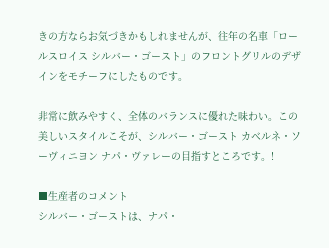きの方ならお気づきかもしれませんが、往年の名車「ロールスロイス シルバー・ゴースト」のフロントグリルのデザインをモチーフにしたものです。

非常に飲みやすく、全体のバランスに優れた味わい。この美しいスタイルこそが、シルバー・ゴースト カベルネ・ソーヴィニヨン ナパ・ヴァレーの目指すところです。!

■生産者のコメント
シルバー・ゴーストは、ナパ・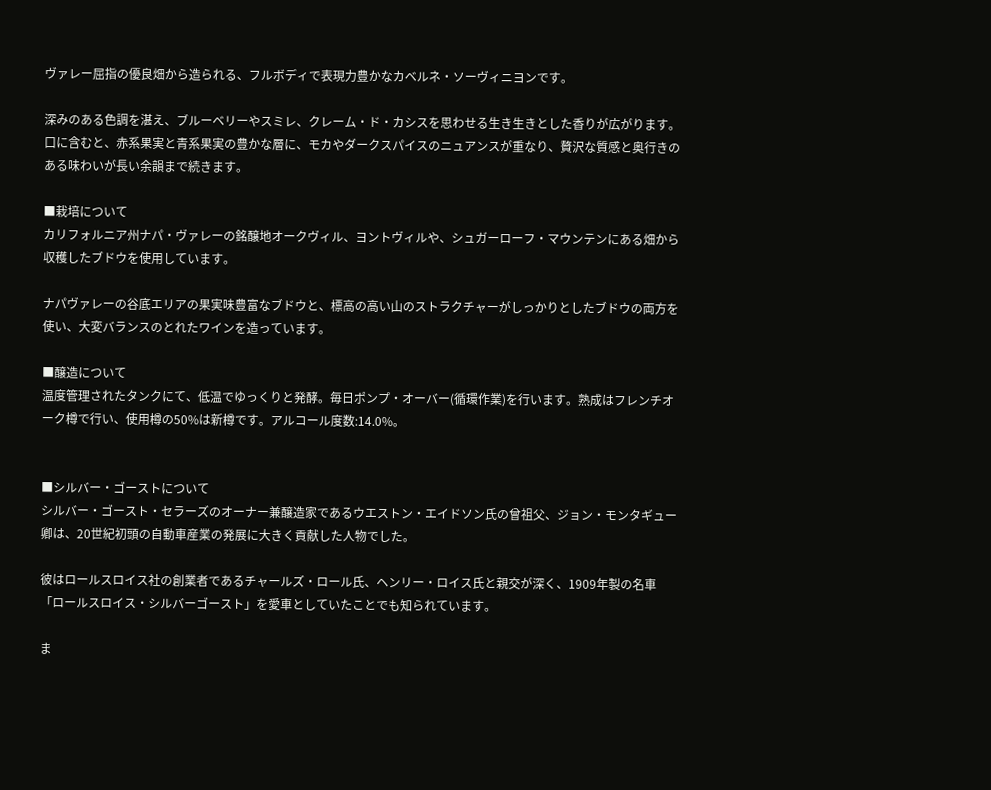ヴァレー屈指の優良畑から造られる、フルボディで表現力豊かなカベルネ・ソーヴィニヨンです。

深みのある色調を湛え、ブルーベリーやスミレ、クレーム・ド・カシスを思わせる生き生きとした香りが広がります。口に含むと、赤系果実と青系果実の豊かな層に、モカやダークスパイスのニュアンスが重なり、贅沢な質感と奥行きのある味わいが長い余韻まで続きます。

■栽培について
カリフォルニア州ナパ・ヴァレーの銘醸地オークヴィル、ヨントヴィルや、シュガーローフ・マウンテンにある畑から収穫したブドウを使用しています。

ナパヴァレーの谷底エリアの果実味豊富なブドウと、標高の高い山のストラクチャーがしっかりとしたブドウの両方を使い、大変バランスのとれたワインを造っています。

■醸造について
温度管理されたタンクにて、低温でゆっくりと発酵。毎日ポンプ・オーバー(循環作業)を行います。熟成はフレンチオーク樽で行い、使用樽の50%は新樽です。アルコール度数:14.0%。


■シルバー・ゴーストについて
シルバー・ゴースト・セラーズのオーナー兼醸造家であるウエストン・エイドソン氏の曾祖父、ジョン・モンタギュー卿は、20世紀初頭の自動車産業の発展に大きく貢献した人物でした。

彼はロールスロイス社の創業者であるチャールズ・ロール氏、ヘンリー・ロイス氏と親交が深く、1909年製の名車「ロールスロイス・シルバーゴースト」を愛車としていたことでも知られています。

ま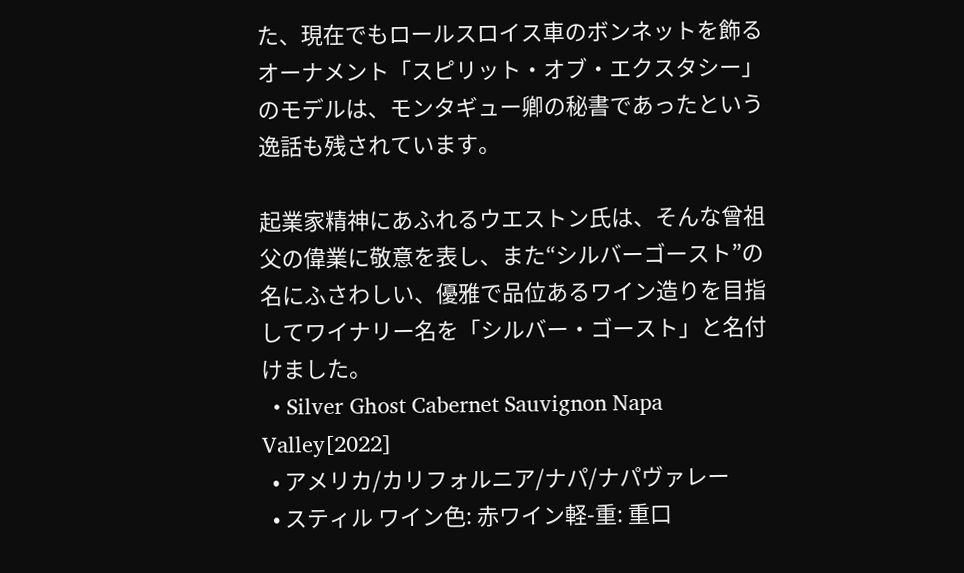た、現在でもロールスロイス車のボンネットを飾るオーナメント「スピリット・オブ・エクスタシー」のモデルは、モンタギュー卿の秘書であったという逸話も残されています。

起業家精神にあふれるウエストン氏は、そんな曾祖父の偉業に敬意を表し、また“シルバーゴースト”の名にふさわしい、優雅で品位あるワイン造りを目指してワイナリー名を「シルバー・ゴースト」と名付けました。
  • Silver Ghost Cabernet Sauvignon Napa Valley[2022]
  • アメリカ/カリフォルニア/ナパ/ナパヴァレー
  • スティル ワイン色: 赤ワイン軽-重: 重口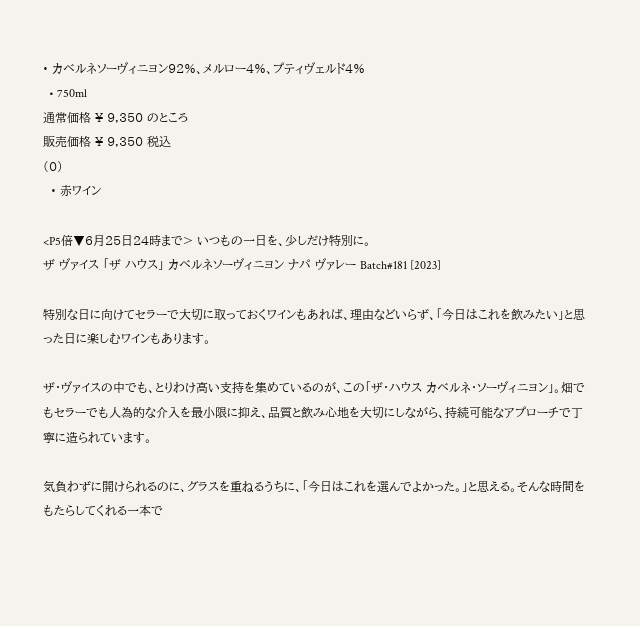• カベルネソーヴィニヨン92%、メルロー4%、プティヴェルド4%
  • 750ml
通常価格 ¥ 9,350 のところ
販売価格 ¥ 9,350 税込
(0)
  • 赤ワイン

<P5倍▼6月25日24時まで> いつもの一日を、少しだけ特別に。
ザ ヴァイス 「ザ ハウス」 カベルネソーヴィニヨン ナパ ヴァレー Batch#181 [2023]

特別な日に向けてセラーで大切に取っておくワインもあれば、理由などいらず、「今日はこれを飲みたい」と思った日に楽しむワインもあります。

ザ・ヴァイスの中でも、とりわけ高い支持を集めているのが、この「ザ・ハウス カベルネ・ソーヴィニヨン」。畑でもセラーでも人為的な介入を最小限に抑え、品質と飲み心地を大切にしながら、持続可能なアプローチで丁寧に造られています。

気負わずに開けられるのに、グラスを重ねるうちに、「今日はこれを選んでよかった。」と思える。そんな時間をもたらしてくれる一本で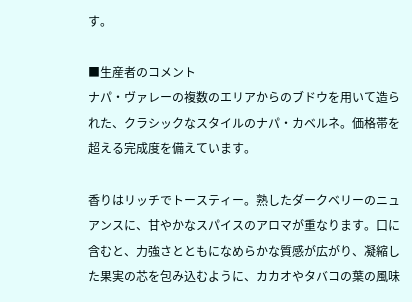す。

■生産者のコメント
ナパ・ヴァレーの複数のエリアからのブドウを用いて造られた、クラシックなスタイルのナパ・カベルネ。価格帯を超える完成度を備えています。

香りはリッチでトースティー。熟したダークベリーのニュアンスに、甘やかなスパイスのアロマが重なります。口に含むと、力強さとともになめらかな質感が広がり、凝縮した果実の芯を包み込むように、カカオやタバコの葉の風味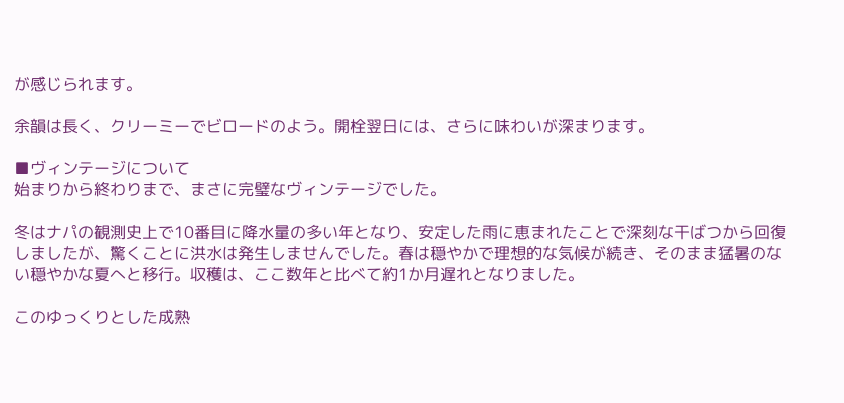が感じられます。

余韻は長く、クリーミーでビロードのよう。開栓翌日には、さらに味わいが深まります。

■ヴィンテージについて
始まりから終わりまで、まさに完璧なヴィンテージでした。

冬はナパの観測史上で10番目に降水量の多い年となり、安定した雨に恵まれたことで深刻な干ばつから回復しましたが、驚くことに洪水は発生しませんでした。春は穏やかで理想的な気候が続き、そのまま猛暑のない穏やかな夏へと移行。収穫は、ここ数年と比べて約1か月遅れとなりました。

このゆっくりとした成熟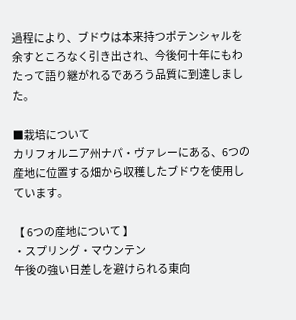過程により、ブドウは本来持つポテンシャルを余すところなく引き出され、今後何十年にもわたって語り継がれるであろう品質に到達しました。

■栽培について
カリフォルニア州ナパ・ヴァレーにある、6つの産地に位置する畑から収穫したブドウを使用しています。

【 6つの産地について 】
・スプリング・マウンテン
午後の強い日差しを避けられる東向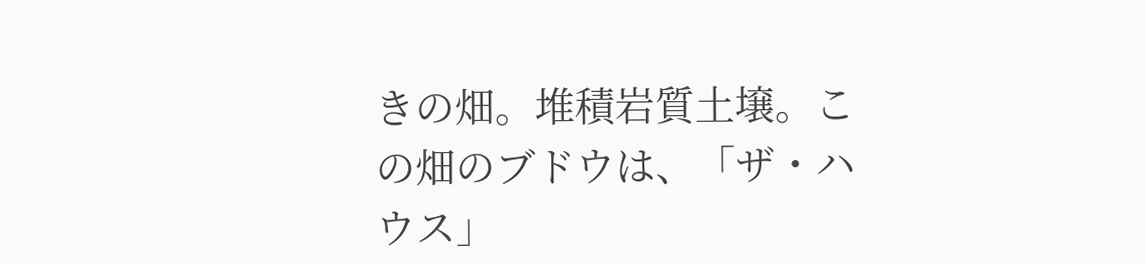きの畑。堆積岩質土壌。この畑のブドウは、「ザ・ハウス」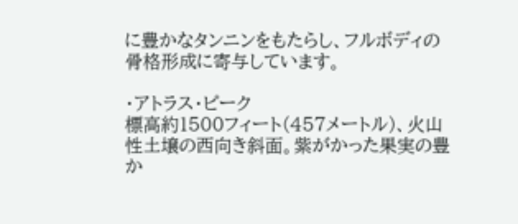に豊かなタンニンをもたらし、フルボディの骨格形成に寄与しています。

・アトラス・ピーク
標高約1500フィート(457メートル)、火山性土壌の西向き斜面。紫がかった果実の豊か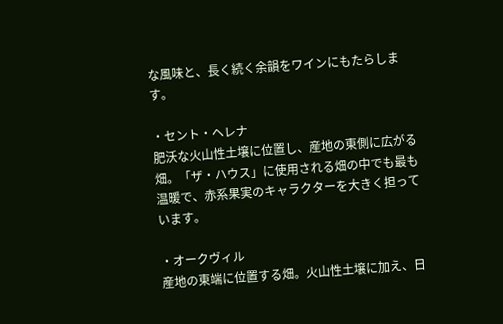な風味と、長く続く余韻をワインにもたらします。

・セント・ヘレナ
肥沃な火山性土壌に位置し、産地の東側に広がる畑。「ザ・ハウス」に使用される畑の中でも最も温暖で、赤系果実のキャラクターを大きく担っています。

・オークヴィル
産地の東端に位置する畑。火山性土壌に加え、日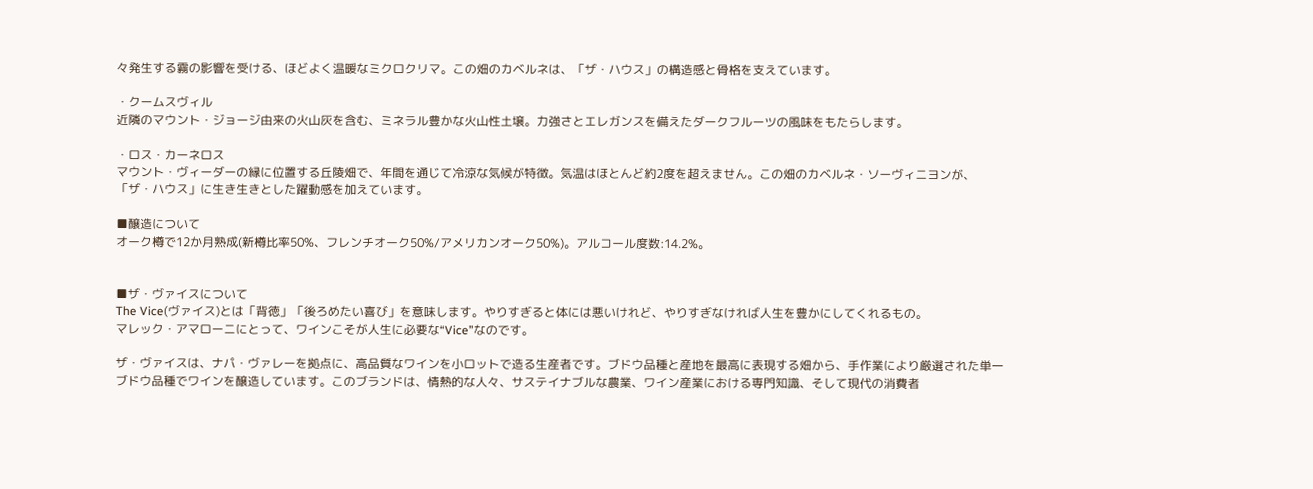々発生する霧の影響を受ける、ほどよく温暖なミクロクリマ。この畑のカベルネは、「ザ・ハウス」の構造感と骨格を支えています。

・クームスヴィル
近隣のマウント・ジョージ由来の火山灰を含む、ミネラル豊かな火山性土壌。力強さとエレガンスを備えたダークフルーツの風味をもたらします。

・ロス・カーネロス
マウント・ヴィーダーの縁に位置する丘陵畑で、年間を通じて冷涼な気候が特徴。気温はほとんど約2度を超えません。この畑のカベルネ・ソーヴィニヨンが、「ザ・ハウス」に生き生きとした躍動感を加えています。

■醸造について
オーク樽で12か月熟成(新樽比率50%、フレンチオーク50%/アメリカンオーク50%)。アルコール度数:14.2%。


■ザ・ヴァイスについて
The Vice(ヴァイス)とは「背徳」「後ろめたい喜び」を意味します。やりすぎると体には悪いけれど、やりすぎなければ人生を豊かにしてくれるもの。
マレック・アマローニにとって、ワインこそが人生に必要な“Vice”なのです。

ザ・ヴァイスは、ナパ・ヴァレーを拠点に、高品質なワインを小ロットで造る生産者です。ブドウ品種と産地を最高に表現する畑から、手作業により厳選された単一ブドウ品種でワインを醸造しています。このブランドは、情熱的な人々、サステイナブルな農業、ワイン産業における専門知識、そして現代の消費者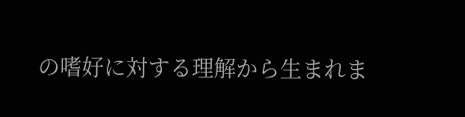の嗜好に対する理解から生まれま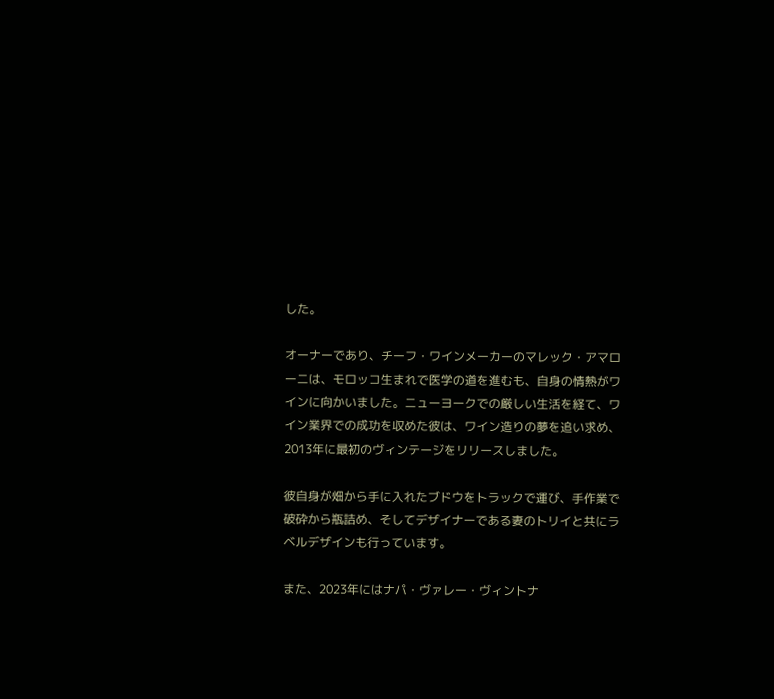した。

オーナーであり、チーフ・ワインメーカーのマレック・アマローニは、モロッコ生まれで医学の道を進むも、自身の情熱がワインに向かいました。ニューヨークでの厳しい生活を経て、ワイン業界での成功を収めた彼は、ワイン造りの夢を追い求め、2013年に最初のヴィンテージをリリースしました。

彼自身が畑から手に入れたブドウをトラックで運び、手作業で破砕から瓶詰め、そしてデザイナーである妻のトリイと共にラベルデザインも行っています。

また、2023年にはナパ・ヴァレー・ヴィントナ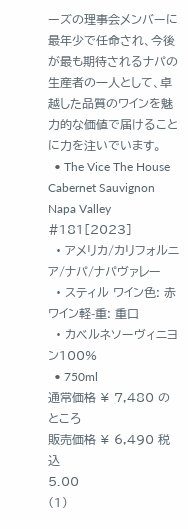ーズの理事会メンバーに最年少で任命され、今後が最も期待されるナパの生産者の一人として、卓越した品質のワインを魅力的な価値で届けることに力を注いでいます。
  • The Vice The House Cabernet Sauvignon Napa Valley #181[2023]
  • アメリカ/カリフォルニア/ナパ/ナパヴァレー
  • スティル ワイン色: 赤ワイン軽-重: 重口
  • カベルネソーヴィニヨン100%
  • 750ml
通常価格 ¥ 7,480 のところ
販売価格 ¥ 6,490 税込
5.00
(1)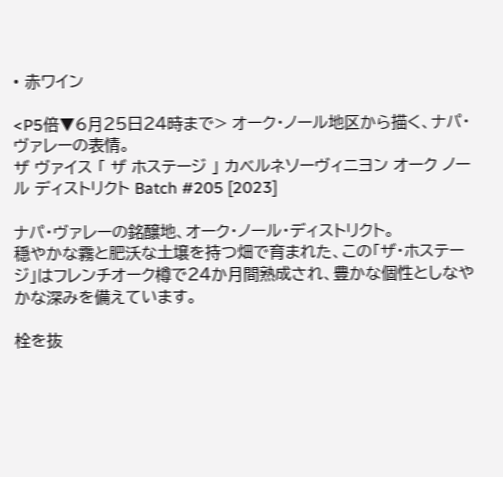• 赤ワイン

<P5倍▼6月25日24時まで> オーク・ノール地区から描く、ナパ・ヴァレーの表情。
ザ ヴァイス 「 ザ ホステージ 」 カベルネソーヴィニヨン オーク ノール ディストリクト Batch #205 [2023]

ナパ・ヴァレーの銘醸地、オーク・ノール・ディストリクト。
穏やかな霧と肥沃な土壌を持つ畑で育まれた、この「ザ・ホステージ」はフレンチオーク樽で24か月間熟成され、豊かな個性としなやかな深みを備えています。

栓を抜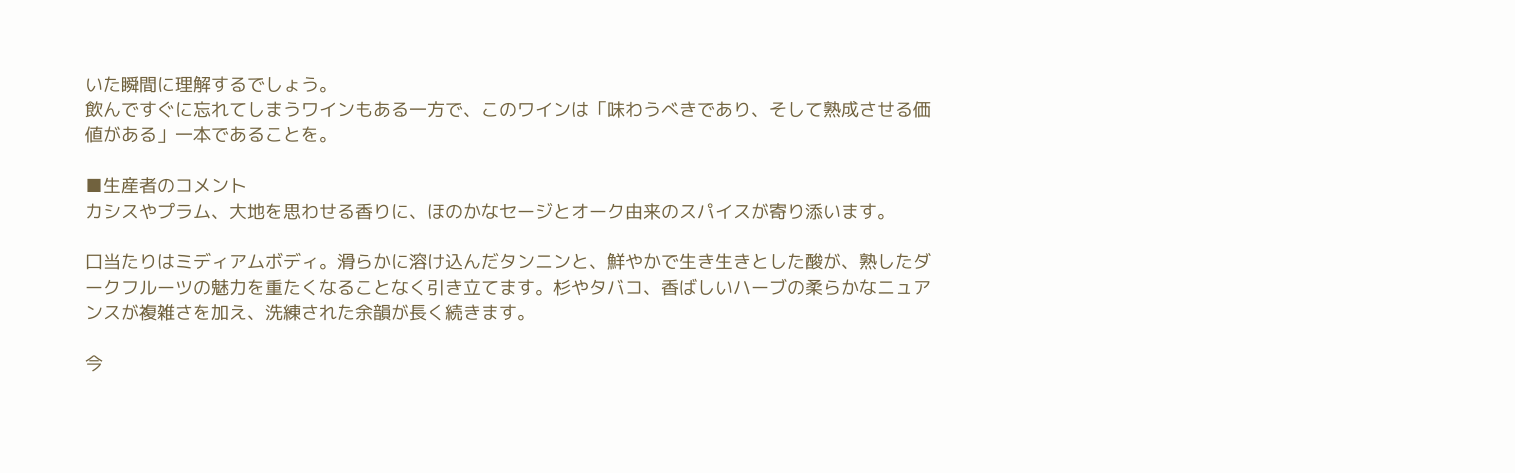いた瞬間に理解するでしょう。
飲んですぐに忘れてしまうワインもある一方で、このワインは「味わうべきであり、そして熟成させる価値がある」一本であることを。

■生産者のコメント
カシスやプラム、大地を思わせる香りに、ほのかなセージとオーク由来のスパイスが寄り添います。

口当たりはミディアムボディ。滑らかに溶け込んだタンニンと、鮮やかで生き生きとした酸が、熟したダークフルーツの魅力を重たくなることなく引き立てます。杉やタバコ、香ばしいハーブの柔らかなニュアンスが複雑さを加え、洗練された余韻が長く続きます。

今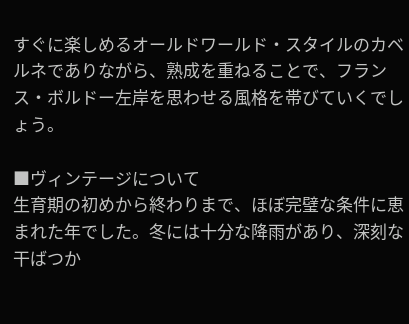すぐに楽しめるオールドワールド・スタイルのカベルネでありながら、熟成を重ねることで、フランス・ボルドー左岸を思わせる風格を帯びていくでしょう。

■ヴィンテージについて
生育期の初めから終わりまで、ほぼ完璧な条件に恵まれた年でした。冬には十分な降雨があり、深刻な干ばつか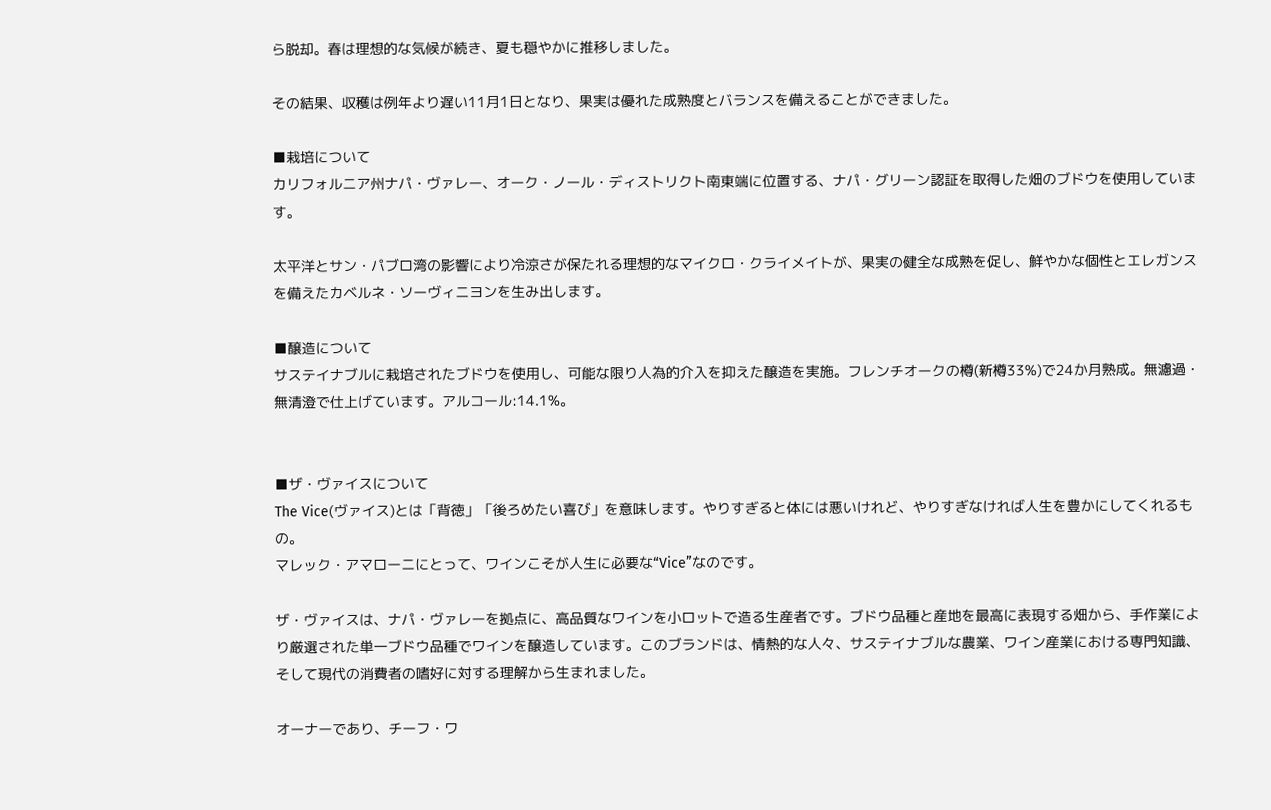ら脱却。春は理想的な気候が続き、夏も穏やかに推移しました。

その結果、収穫は例年より遅い11月1日となり、果実は優れた成熟度とバランスを備えることができました。

■栽培について
カリフォルニア州ナパ・ヴァレー、オーク・ノール・ディストリクト南東端に位置する、ナパ・グリーン認証を取得した畑のブドウを使用しています。

太平洋とサン・パブロ湾の影響により冷涼さが保たれる理想的なマイクロ・クライメイトが、果実の健全な成熟を促し、鮮やかな個性とエレガンスを備えたカベルネ・ソーヴィニヨンを生み出します。

■醸造について
サステイナブルに栽培されたブドウを使用し、可能な限り人為的介入を抑えた醸造を実施。フレンチオークの樽(新樽33%)で24か月熟成。無濾過・無清澄で仕上げています。アルコール:14.1%。


■ザ・ヴァイスについて
The Vice(ヴァイス)とは「背徳」「後ろめたい喜び」を意味します。やりすぎると体には悪いけれど、やりすぎなければ人生を豊かにしてくれるもの。
マレック・アマローニにとって、ワインこそが人生に必要な“Vice”なのです。

ザ・ヴァイスは、ナパ・ヴァレーを拠点に、高品質なワインを小ロットで造る生産者です。ブドウ品種と産地を最高に表現する畑から、手作業により厳選された単一ブドウ品種でワインを醸造しています。このブランドは、情熱的な人々、サステイナブルな農業、ワイン産業における専門知識、そして現代の消費者の嗜好に対する理解から生まれました。

オーナーであり、チーフ・ワ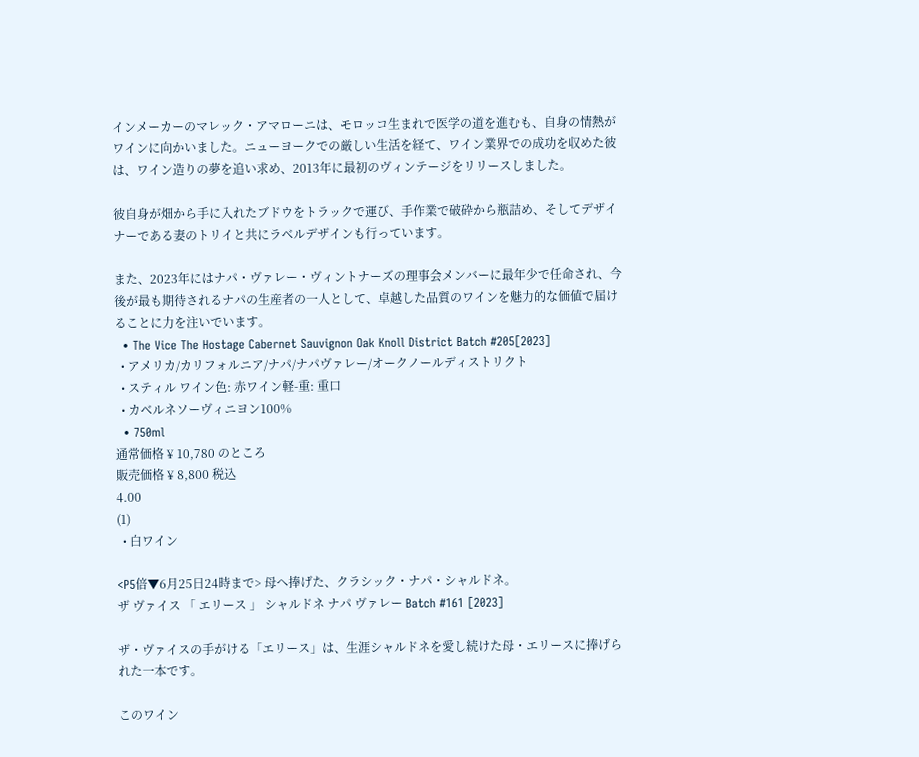インメーカーのマレック・アマローニは、モロッコ生まれで医学の道を進むも、自身の情熱がワインに向かいました。ニューヨークでの厳しい生活を経て、ワイン業界での成功を収めた彼は、ワイン造りの夢を追い求め、2013年に最初のヴィンテージをリリースしました。

彼自身が畑から手に入れたブドウをトラックで運び、手作業で破砕から瓶詰め、そしてデザイナーである妻のトリイと共にラベルデザインも行っています。

また、2023年にはナパ・ヴァレー・ヴィントナーズの理事会メンバーに最年少で任命され、今後が最も期待されるナパの生産者の一人として、卓越した品質のワインを魅力的な価値で届けることに力を注いでいます。
  • The Vice The Hostage Cabernet Sauvignon Oak Knoll District Batch #205[2023]
  • アメリカ/カリフォルニア/ナパ/ナパヴァレー/オークノールディストリクト
  • スティル ワイン色: 赤ワイン軽-重: 重口
  • カベルネソーヴィニヨン100%
  • 750ml
通常価格 ¥ 10,780 のところ
販売価格 ¥ 8,800 税込
4.00
(1)
  • 白ワイン

<P5倍▼6月25日24時まで> 母へ捧げた、クラシック・ナパ・シャルドネ。
ザ ヴァイス 「 エリース 」 シャルドネ ナパ ヴァレー Batch #161 [2023]

ザ・ヴァイスの手がける「エリース」は、生涯シャルドネを愛し続けた母・エリースに捧げられた一本です。

このワイン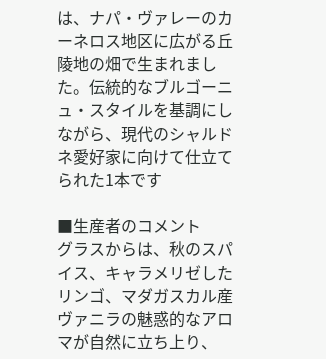は、ナパ・ヴァレーのカーネロス地区に広がる丘陵地の畑で生まれました。伝統的なブルゴーニュ・スタイルを基調にしながら、現代のシャルドネ愛好家に向けて仕立てられた1本です

■生産者のコメント
グラスからは、秋のスパイス、キャラメリゼしたリンゴ、マダガスカル産ヴァニラの魅惑的なアロマが自然に立ち上り、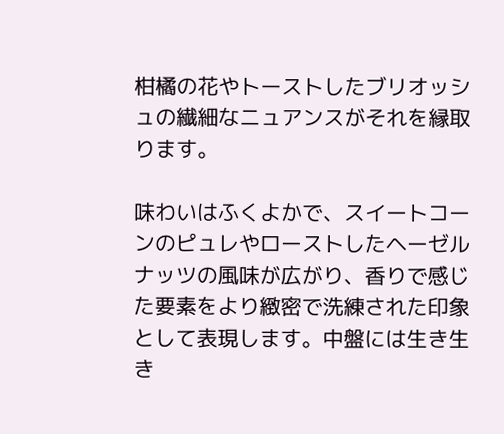柑橘の花やトーストしたブリオッシュの繊細なニュアンスがそれを縁取ります。

味わいはふくよかで、スイートコーンのピュレやローストしたヘーゼルナッツの風味が広がり、香りで感じた要素をより緻密で洗練された印象として表現します。中盤には生き生き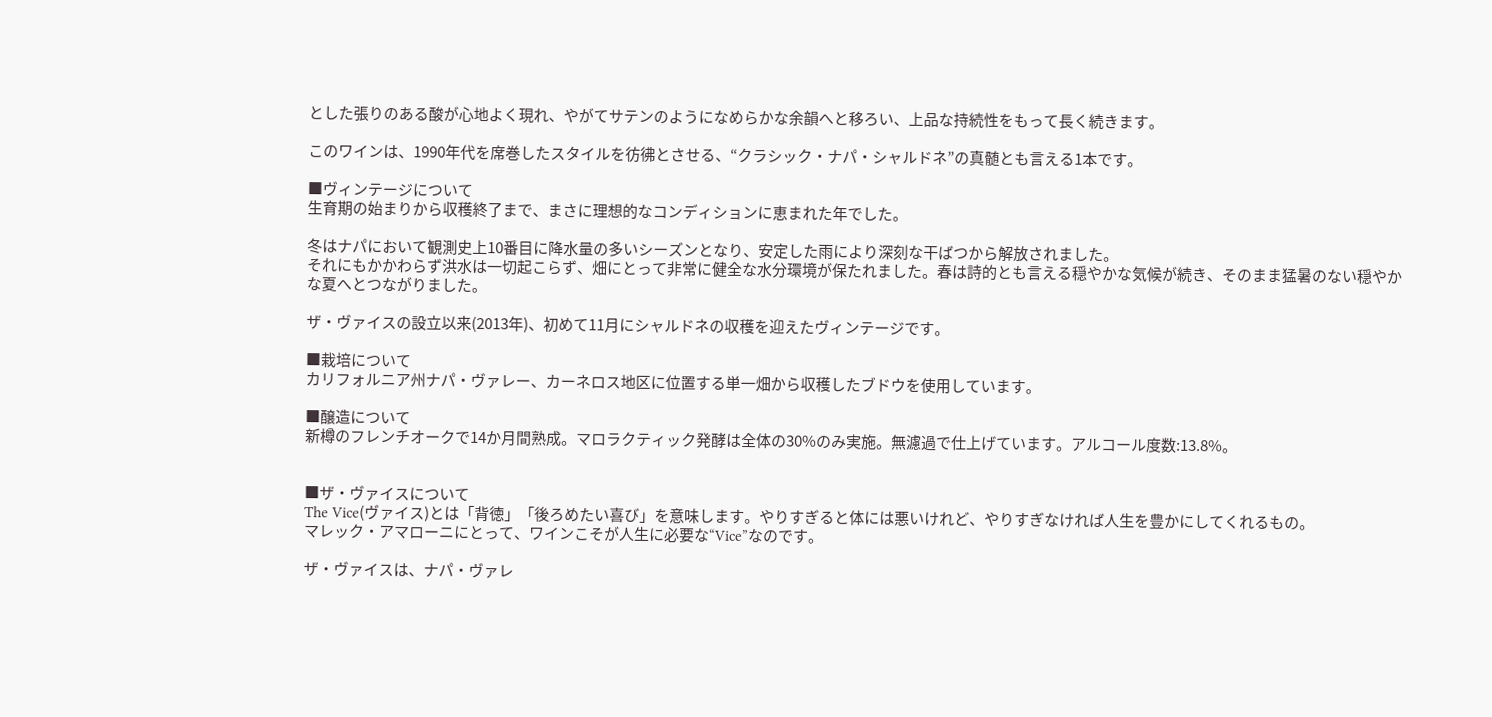とした張りのある酸が心地よく現れ、やがてサテンのようになめらかな余韻へと移ろい、上品な持続性をもって長く続きます。

このワインは、1990年代を席巻したスタイルを彷彿とさせる、“クラシック・ナパ・シャルドネ”の真髄とも言える1本です。

■ヴィンテージについて
生育期の始まりから収穫終了まで、まさに理想的なコンディションに恵まれた年でした。

冬はナパにおいて観測史上10番目に降水量の多いシーズンとなり、安定した雨により深刻な干ばつから解放されました。
それにもかかわらず洪水は一切起こらず、畑にとって非常に健全な水分環境が保たれました。春は詩的とも言える穏やかな気候が続き、そのまま猛暑のない穏やかな夏へとつながりました。

ザ・ヴァイスの設立以来(2013年)、初めて11月にシャルドネの収穫を迎えたヴィンテージです。

■栽培について
カリフォルニア州ナパ・ヴァレー、カーネロス地区に位置する単一畑から収穫したブドウを使用しています。

■醸造について
新樽のフレンチオークで14か月間熟成。マロラクティック発酵は全体の30%のみ実施。無濾過で仕上げています。アルコール度数:13.8%。


■ザ・ヴァイスについて
The Vice(ヴァイス)とは「背徳」「後ろめたい喜び」を意味します。やりすぎると体には悪いけれど、やりすぎなければ人生を豊かにしてくれるもの。
マレック・アマローニにとって、ワインこそが人生に必要な“Vice”なのです。

ザ・ヴァイスは、ナパ・ヴァレ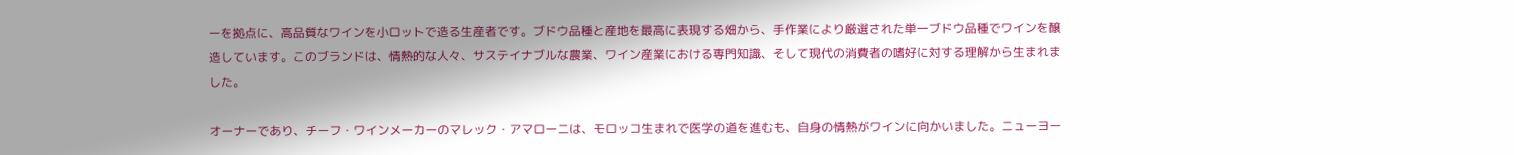ーを拠点に、高品質なワインを小ロットで造る生産者です。ブドウ品種と産地を最高に表現する畑から、手作業により厳選された単一ブドウ品種でワインを醸造しています。このブランドは、情熱的な人々、サステイナブルな農業、ワイン産業における専門知識、そして現代の消費者の嗜好に対する理解から生まれました。

オーナーであり、チーフ・ワインメーカーのマレック・アマローニは、モロッコ生まれで医学の道を進むも、自身の情熱がワインに向かいました。ニューヨー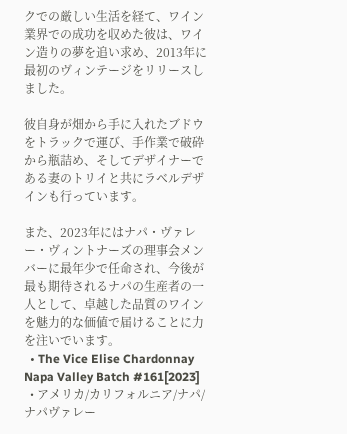クでの厳しい生活を経て、ワイン業界での成功を収めた彼は、ワイン造りの夢を追い求め、2013年に最初のヴィンテージをリリースしました。

彼自身が畑から手に入れたブドウをトラックで運び、手作業で破砕から瓶詰め、そしてデザイナーである妻のトリイと共にラベルデザインも行っています。

また、2023年にはナパ・ヴァレー・ヴィントナーズの理事会メンバーに最年少で任命され、今後が最も期待されるナパの生産者の一人として、卓越した品質のワインを魅力的な価値で届けることに力を注いでいます。
  • The Vice Elise Chardonnay Napa Valley Batch #161[2023]
  • アメリカ/カリフォルニア/ナパ/ナパヴァレー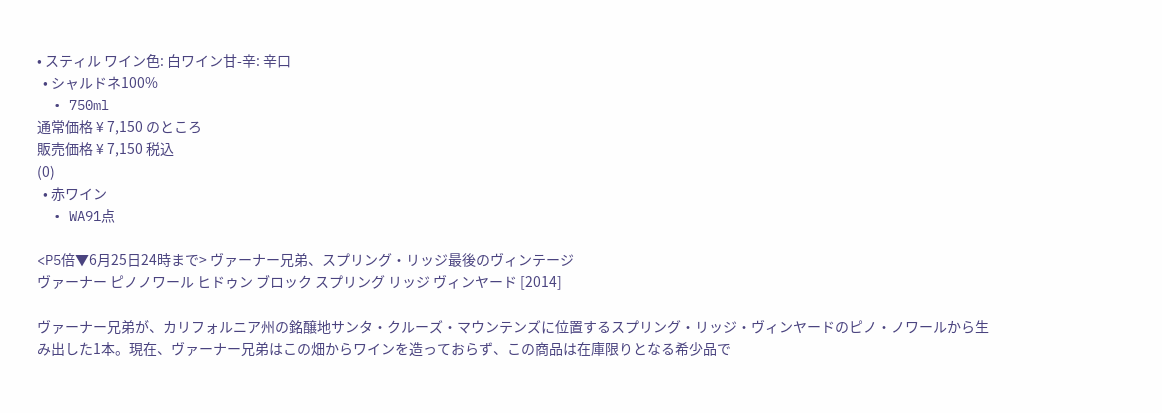• スティル ワイン色: 白ワイン甘-辛: 辛口
  • シャルドネ100%
  • 750ml
通常価格 ¥ 7,150 のところ
販売価格 ¥ 7,150 税込
(0)
  • 赤ワイン
  • WA91点

<P5倍▼6月25日24時まで> ヴァーナー兄弟、スプリング・リッジ最後のヴィンテージ
ヴァーナー ピノノワール ヒドゥン ブロック スプリング リッジ ヴィンヤード [2014]

ヴァーナー兄弟が、カリフォルニア州の銘醸地サンタ・クルーズ・マウンテンズに位置するスプリング・リッジ・ヴィンヤードのピノ・ノワールから生み出した1本。現在、ヴァーナー兄弟はこの畑からワインを造っておらず、この商品は在庫限りとなる希少品で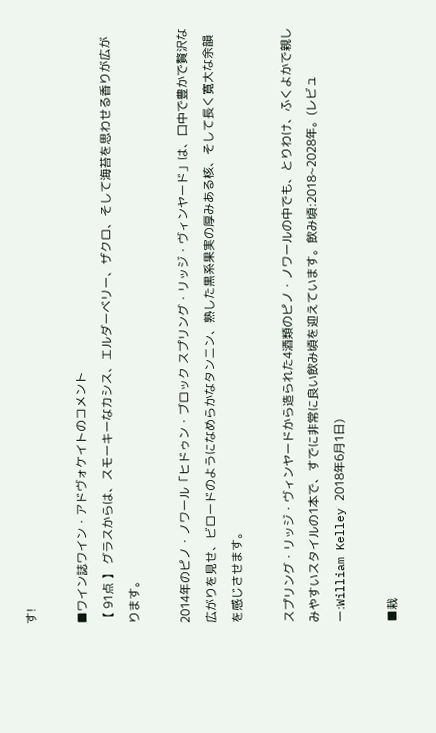す!

■ワイン誌ワイン・アドヴォケイトのコメント
【 91点 】 グラスからは、スモーキーなカシス、エルダーベリー、ザクロ、そして海苔を思わせる香りが広がります。

2014年のピノ・ノワール「ヒドゥン・ブロック スプリング・リッジ・ヴィンヤード」は、口中で豊かで贅沢な広がりを見せ、ビロードのようになめらかなタンニン、熟した黒系果実の厚みある核、そして長く寛大な余韻を感じさせます。

スプリング・リッジ・ヴィンヤードから造られた4酒類のピノ・ノワールの中でも、とりわけ、ふくよかで親しみやすいスタイルの1本で、すでに非常に良い飲み頃を迎えています。飲み頃:2018~2028年。(レビュー:William Kelley 2018年6月1日)

■栽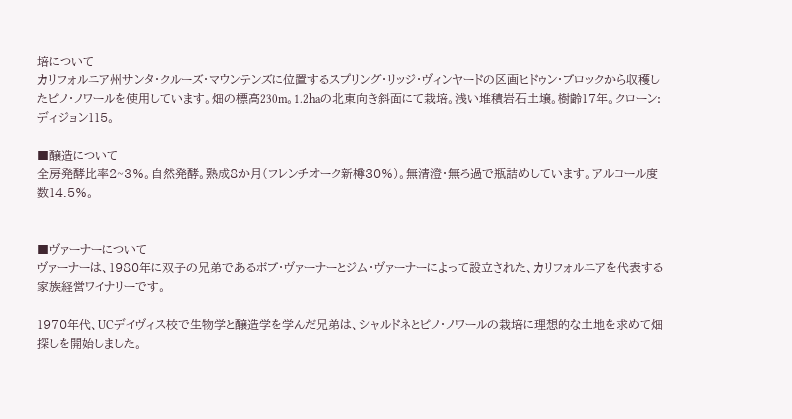培について
カリフォルニア州サンタ・クルーズ・マウンテンズに位置するスプリング・リッジ・ヴィンヤードの区画ヒドゥン・ブロックから収穫したピノ・ノワールを使用しています。畑の標高230m。1.2haの北東向き斜面にて栽培。浅い堆積岩石土壌。樹齢17年。クローン:ディジョン115。

■醸造について
全房発酵比率2~3%。自然発酵。熟成8か月(フレンチオーク新樽30%)。無清澄・無ろ過で瓶詰めしています。アルコール度数14.5%。


■ヴァーナーについて
ヴァーナーは、1980年に双子の兄弟であるボブ・ヴァーナーとジム・ヴァーナーによって設立された、カリフォルニアを代表する家族経営ワイナリーです。

1970年代、UCデイヴィス校で生物学と醸造学を学んだ兄弟は、シャルドネとピノ・ノワールの栽培に理想的な土地を求めて畑探しを開始しました。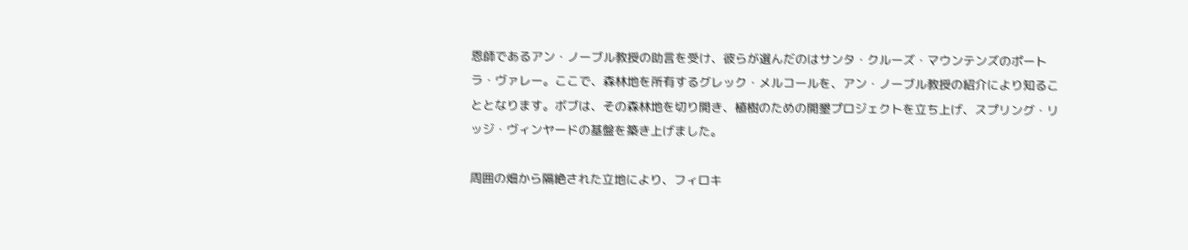恩師であるアン・ノーブル教授の助言を受け、彼らが選んだのはサンタ・クルーズ・マウンテンズのポートラ・ヴァレー。ここで、森林地を所有するグレック・メルコールを、アン・ノーブル教授の紹介により知ることとなります。ボブは、その森林地を切り開き、植樹のための開墾プロジェクトを立ち上げ、スプリング・リッジ・ヴィンヤードの基盤を築き上げました。

周囲の畑から隔絶された立地により、フィロキ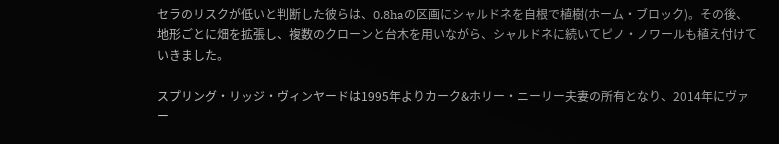セラのリスクが低いと判断した彼らは、0.8haの区画にシャルドネを自根で植樹(ホーム・ブロック)。その後、地形ごとに畑を拡張し、複数のクローンと台木を用いながら、シャルドネに続いてピノ・ノワールも植え付けていきました。

スプリング・リッジ・ヴィンヤードは1995年よりカーク&ホリー・ニーリー夫妻の所有となり、2014年にヴァー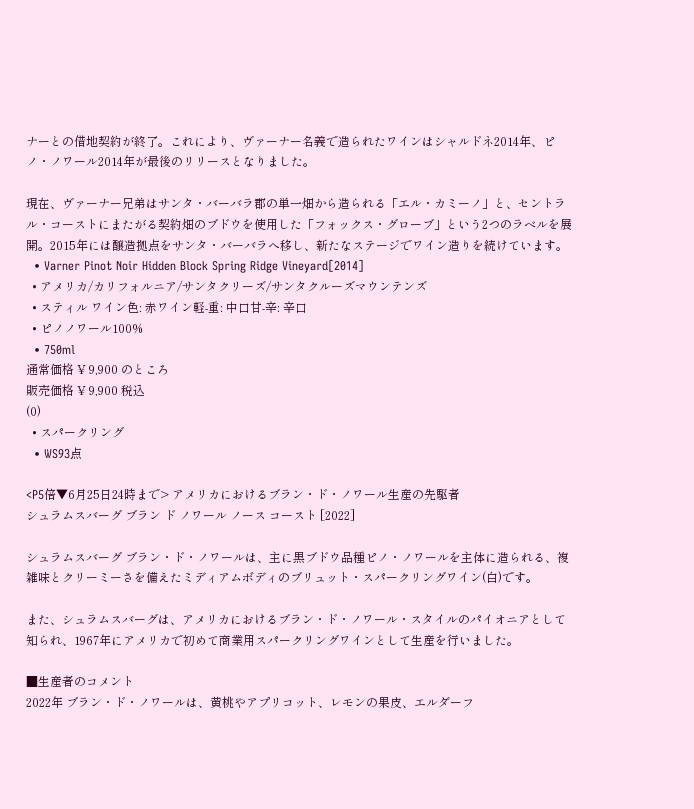ナーとの借地契約が終了。これにより、ヴァーナー名義で造られたワインはシャルドネ2014年、ピノ・ノワール2014年が最後のリリースとなりました。

現在、ヴァーナー兄弟はサンタ・バーバラ郡の単一畑から造られる「エル・カミーノ」と、セントラル・コーストにまたがる契約畑のブドウを使用した「フォックス・グローブ」という2つのラベルを展開。2015年には醸造拠点をサンタ・バーバラへ移し、新たなステージでワイン造りを続けています。
  • Varner Pinot Noir Hidden Block Spring Ridge Vineyard[2014]
  • アメリカ/カリフォルニア/サンタクリーズ/サンタクルーズマウンテンズ
  • スティル ワイン色: 赤ワイン軽-重: 中口甘-辛: 辛口
  • ピノノワール100%
  • 750ml
通常価格 ¥ 9,900 のところ
販売価格 ¥ 9,900 税込
(0)
  • スパークリング
  • WS93点

<P5倍▼6月25日24時まで> アメリカにおけるブラン・ド・ノワール生産の先駆者
シュラムスバーグ ブラン ド ノワール ノース コースト [2022]

シュラムスバーグ ブラン・ド・ノワールは、主に黒ブドウ品種ピノ・ノワールを主体に造られる、複雑味とクリーミーさを備えたミディアムボディのブリュット・スパークリングワイン(白)です。

また、シュラムスバーグは、アメリカにおけるブラン・ド・ノワール・スタイルのパイオニアとして知られ、1967年にアメリカで初めて商業用スパークリングワインとして生産を行いました。

■生産者のコメント
2022年 ブラン・ド・ノワールは、黄桃やアプリコット、レモンの果皮、エルダーフ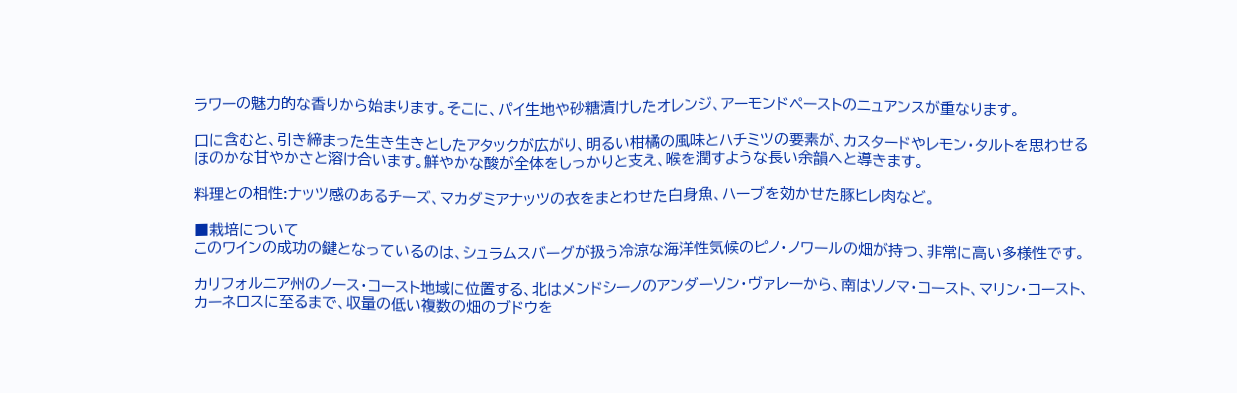ラワーの魅力的な香りから始まります。そこに、パイ生地や砂糖漬けしたオレンジ、アーモンドペーストのニュアンスが重なります。

口に含むと、引き締まった生き生きとしたアタックが広がり、明るい柑橘の風味とハチミツの要素が、カスタードやレモン・タルトを思わせるほのかな甘やかさと溶け合います。鮮やかな酸が全体をしっかりと支え、喉を潤すような長い余韻へと導きます。

料理との相性:ナッツ感のあるチーズ、マカダミアナッツの衣をまとわせた白身魚、ハーブを効かせた豚ヒレ肉など。

■栽培について
このワインの成功の鍵となっているのは、シュラムスバーグが扱う冷涼な海洋性気候のピノ・ノワールの畑が持つ、非常に高い多様性です。

カリフォルニア州のノース・コースト地域に位置する、北はメンドシーノのアンダーソン・ヴァレーから、南はソノマ・コースト、マリン・コースト、カーネロスに至るまで、収量の低い複数の畑のブドウを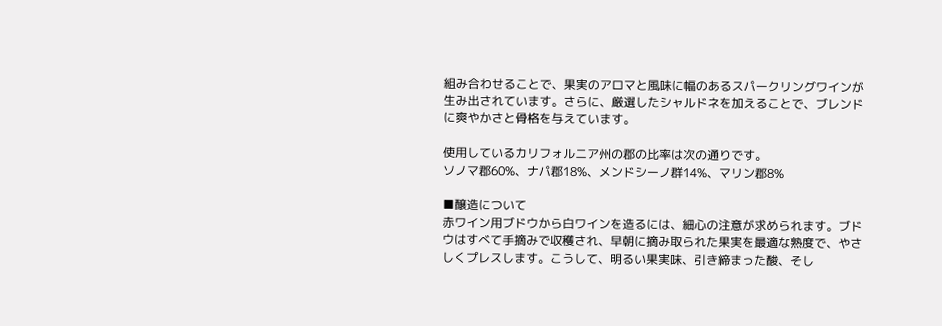組み合わせることで、果実のアロマと風味に幅のあるスパークリングワインが生み出されています。さらに、厳選したシャルドネを加えることで、ブレンドに爽やかさと骨格を与えています。

使用しているカリフォルニア州の郡の比率は次の通りです。
ソノマ郡60%、ナパ郡18%、メンドシーノ群14%、マリン郡8%

■醸造について
赤ワイン用ブドウから白ワインを造るには、細心の注意が求められます。ブドウはすべて手摘みで収穫され、早朝に摘み取られた果実を最適な熟度で、やさしくプレスします。こうして、明るい果実味、引き締まった酸、そし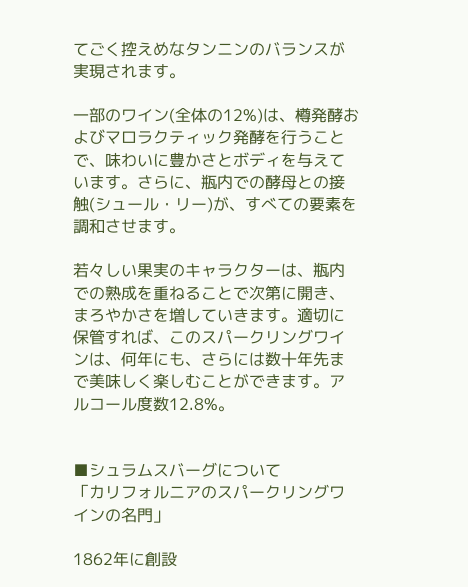てごく控えめなタンニンのバランスが実現されます。

一部のワイン(全体の12%)は、樽発酵およびマロラクティック発酵を行うことで、味わいに豊かさとボディを与えています。さらに、瓶内での酵母との接触(シュール・リー)が、すべての要素を調和させます。

若々しい果実のキャラクターは、瓶内での熟成を重ねることで次第に開き、まろやかさを増していきます。適切に保管すれば、このスパークリングワインは、何年にも、さらには数十年先まで美味しく楽しむことができます。アルコール度数12.8%。


■シュラムスバーグについて
「カリフォルニアのスパークリングワインの名門」

1862年に創設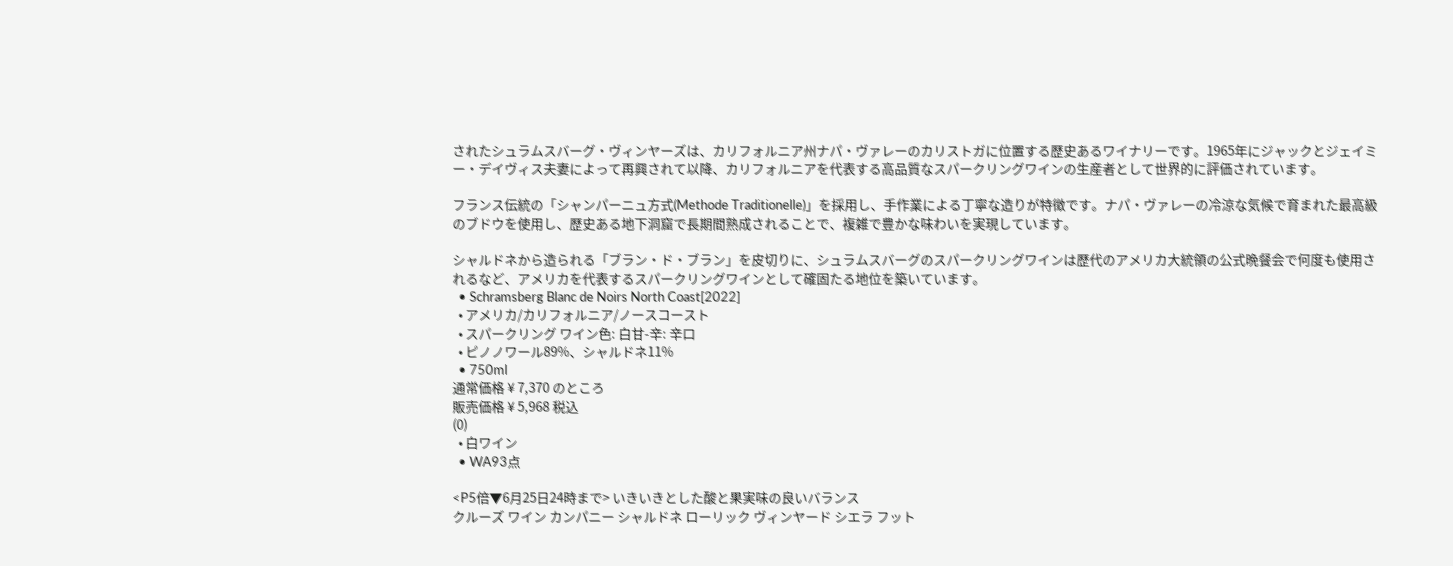されたシュラムスバーグ・ヴィンヤーズは、カリフォルニア州ナパ・ヴァレーのカリストガに位置する歴史あるワイナリーです。1965年にジャックとジェイミー・デイヴィス夫妻によって再興されて以降、カリフォルニアを代表する高品質なスパークリングワインの生産者として世界的に評価されています。

フランス伝統の「シャンパーニュ方式(Methode Traditionelle)」を採用し、手作業による丁寧な造りが特徴です。ナパ・ヴァレーの冷涼な気候で育まれた最高級のブドウを使用し、歴史ある地下洞窟で長期間熟成されることで、複雑で豊かな味わいを実現しています。

シャルドネから造られる「ブラン・ド・ブラン」を皮切りに、シュラムスバーグのスパークリングワインは歴代のアメリカ大統領の公式晩餐会で何度も使用されるなど、アメリカを代表するスパークリングワインとして確固たる地位を築いています。
  • Schramsberg Blanc de Noirs North Coast[2022]
  • アメリカ/カリフォルニア/ノースコースト
  • スパークリング ワイン色: 白甘-辛: 辛口
  • ピノノワール89%、シャルドネ11%
  • 750ml
通常価格 ¥ 7,370 のところ
販売価格 ¥ 5,968 税込
(0)
  • 白ワイン
  • WA93点

<P5倍▼6月25日24時まで> いきいきとした酸と果実味の良いバランス
クルーズ ワイン カンパニー シャルドネ ローリック ヴィンヤード シエラ フット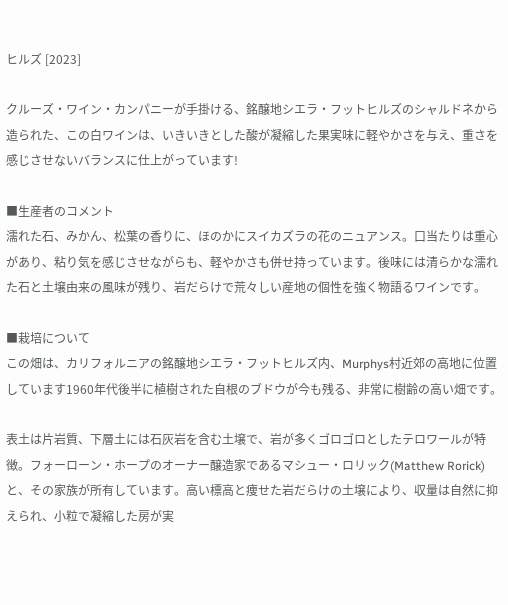ヒルズ [2023]

クルーズ・ワイン・カンパニーが手掛ける、銘醸地シエラ・フットヒルズのシャルドネから造られた、この白ワインは、いきいきとした酸が凝縮した果実味に軽やかさを与え、重さを感じさせないバランスに仕上がっています!

■生産者のコメント
濡れた石、みかん、松葉の香りに、ほのかにスイカズラの花のニュアンス。口当たりは重心があり、粘り気を感じさせながらも、軽やかさも併せ持っています。後味には清らかな濡れた石と土壌由来の風味が残り、岩だらけで荒々しい産地の個性を強く物語るワインです。

■栽培について
この畑は、カリフォルニアの銘醸地シエラ・フットヒルズ内、Murphys村近郊の高地に位置しています1960年代後半に植樹された自根のブドウが今も残る、非常に樹齢の高い畑です。

表土は片岩質、下層土には石灰岩を含む土壌で、岩が多くゴロゴロとしたテロワールが特徴。フォーローン・ホープのオーナー醸造家であるマシュー・ロリック(Matthew Rorick)と、その家族が所有しています。高い標高と痩せた岩だらけの土壌により、収量は自然に抑えられ、小粒で凝縮した房が実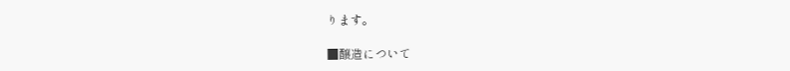ります。

■醸造について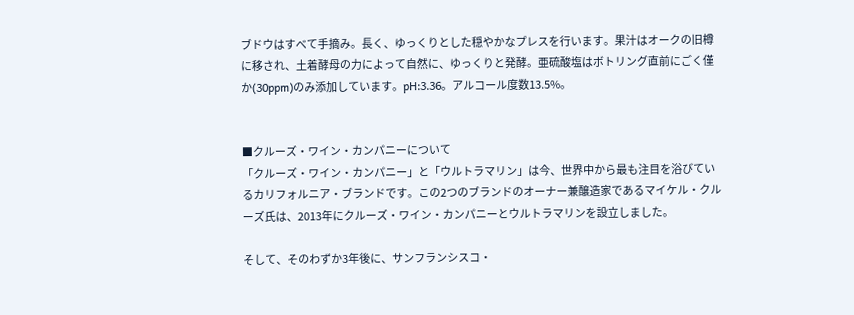ブドウはすべて手摘み。長く、ゆっくりとした穏やかなプレスを行います。果汁はオークの旧樽に移され、土着酵母の力によって自然に、ゆっくりと発酵。亜硫酸塩はボトリング直前にごく僅か(30ppm)のみ添加しています。pH:3.36。アルコール度数13.5%。


■クルーズ・ワイン・カンパニーについて
「クルーズ・ワイン・カンパニー」と「ウルトラマリン」は今、世界中から最も注目を浴びているカリフォルニア・ブランドです。この2つのブランドのオーナー兼醸造家であるマイケル・クルーズ氏は、2013年にクルーズ・ワイン・カンパニーとウルトラマリンを設立しました。

そして、そのわずか3年後に、サンフランシスコ・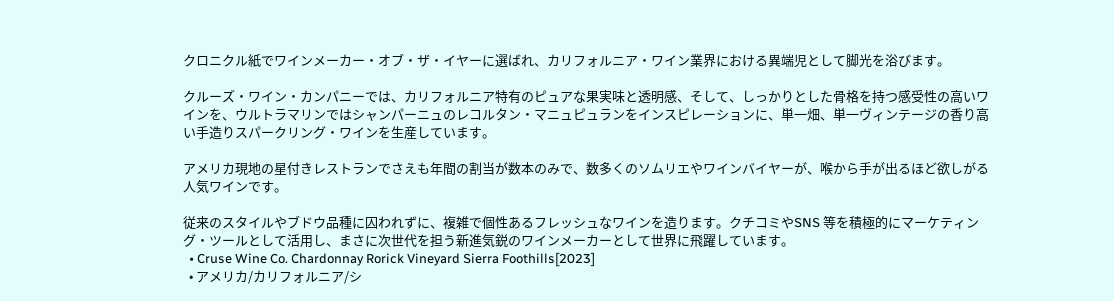クロニクル紙でワインメーカー・オブ・ザ・イヤーに選ばれ、カリフォルニア・ワイン業界における異端児として脚光を浴びます。

クルーズ・ワイン・カンパニーでは、カリフォルニア特有のピュアな果実味と透明感、そして、しっかりとした骨格を持つ感受性の高いワインを、ウルトラマリンではシャンパーニュのレコルタン・マニュピュランをインスピレーションに、単一畑、単一ヴィンテージの香り高い手造りスパークリング・ワインを生産しています。

アメリカ現地の星付きレストランでさえも年間の割当が数本のみで、数多くのソムリエやワインバイヤーが、喉から手が出るほど欲しがる人気ワインです。

従来のスタイルやブドウ品種に囚われずに、複雑で個性あるフレッシュなワインを造ります。クチコミやSNS 等を積極的にマーケティング・ツールとして活用し、まさに次世代を担う新進気鋭のワインメーカーとして世界に飛躍しています。
  • Cruse Wine Co. Chardonnay Rorick Vineyard Sierra Foothills[2023]
  • アメリカ/カリフォルニア/シ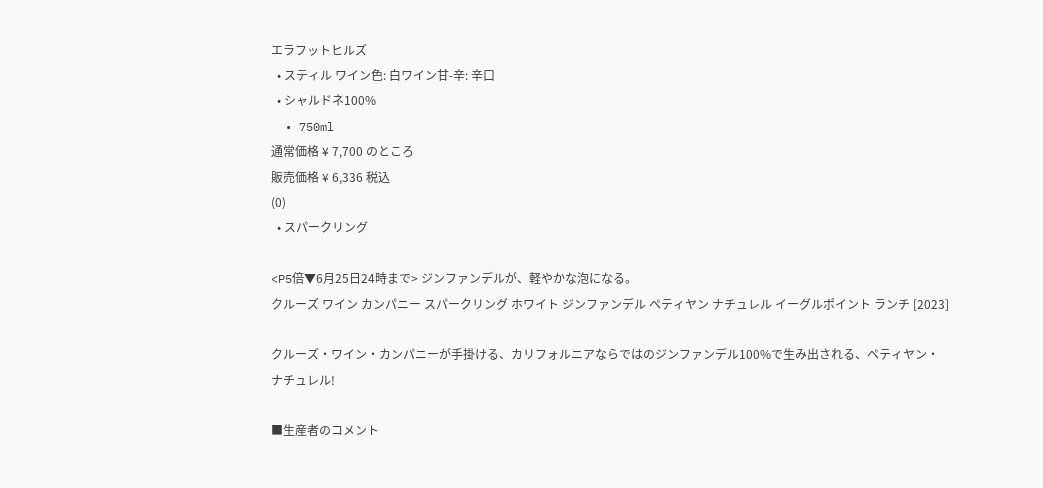エラフットヒルズ
  • スティル ワイン色: 白ワイン甘-辛: 辛口
  • シャルドネ100%
  • 750ml
通常価格 ¥ 7,700 のところ
販売価格 ¥ 6,336 税込
(0)
  • スパークリング

<P5倍▼6月25日24時まで> ジンファンデルが、軽やかな泡になる。
クルーズ ワイン カンパニー スパークリング ホワイト ジンファンデル ペティヤン ナチュレル イーグルポイント ランチ [2023]

クルーズ・ワイン・カンパニーが手掛ける、カリフォルニアならではのジンファンデル100%で生み出される、ペティヤン・ナチュレル!

■生産者のコメント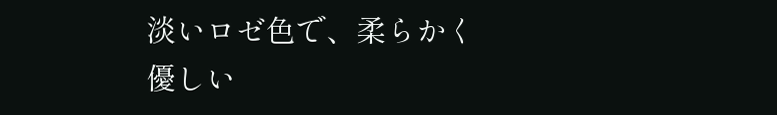淡いロゼ色で、柔らかく優しい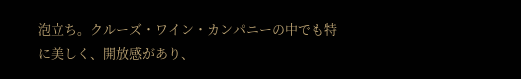泡立ち。クルーズ・ワイン・カンパニーの中でも特に美しく、開放感があり、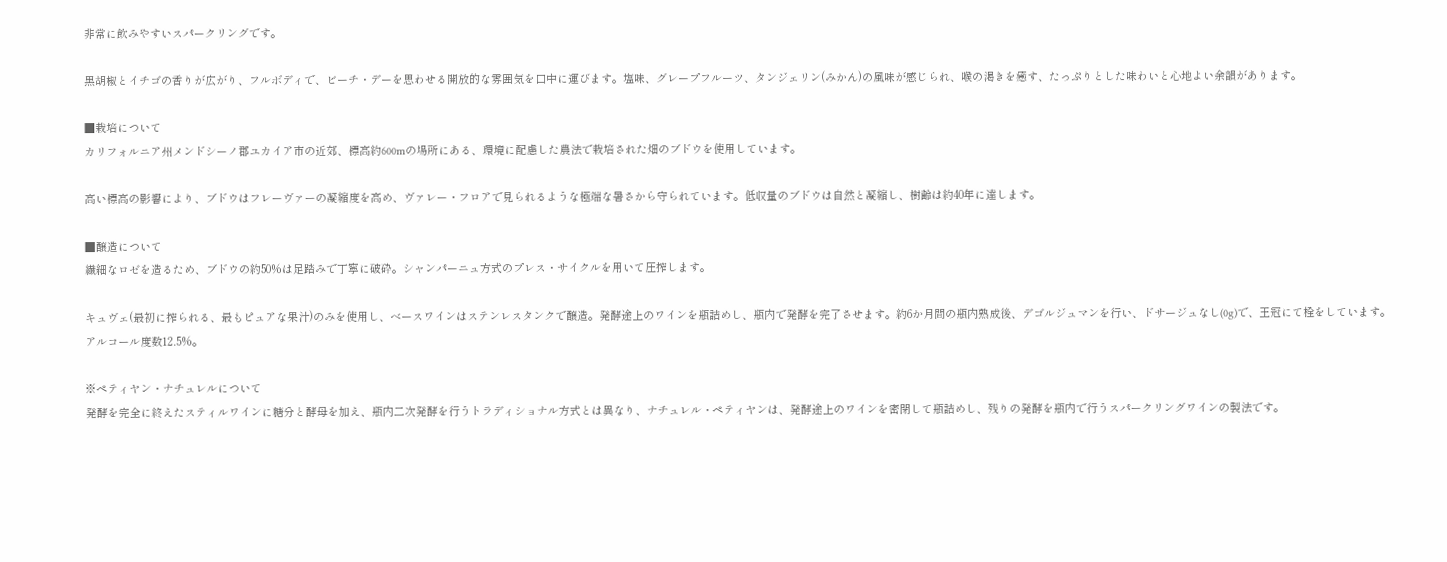非常に飲みやすいスパークリングです。

黒胡椒とイチゴの香りが広がり、フルボディで、ビーチ・デーを思わせる開放的な雰囲気を口中に運びます。塩味、グレープフルーツ、タンジェリン(みかん)の風味が感じられ、喉の渇きを癒す、たっぷりとした味わいと心地よい余韻があります。

■栽培について
カリフォルニア州メンドシーノ郡ユカイア市の近郊、標高約600mの場所にある、環境に配慮した農法で栽培された畑のブドウを使用しています。

高い標高の影響により、ブドウはフレーヴァーの凝縮度を高め、ヴァレー・フロアで見られるような極端な暑さから守られています。低収量のブドウは自然と凝縮し、樹齢は約40年に達します。

■醸造について
繊細なロゼを造るため、ブドウの約50%は足踏みで丁寧に破砕。シャンパーニュ方式のプレス・サイクルを用いて圧搾します。

キュヴェ(最初に搾られる、最もピュアな果汁)のみを使用し、ベースワインはステンレスタンクで醸造。発酵途上のワインを瓶詰めし、瓶内で発酵を完了させます。約6か月間の瓶内熟成後、デゴルジュマンを行い、ドサージュなし(0g)で、王冠にて栓をしています。アルコール度数12.5%。

※ペティヤン・ナチュレルについて
発酵を完全に終えたスティルワインに糖分と酵母を加え、瓶内二次発酵を行うトラディショナル方式とは異なり、ナチュレル・ペティヤンは、発酵途上のワインを密閉して瓶詰めし、残りの発酵を瓶内で行うスパークリングワインの製法です。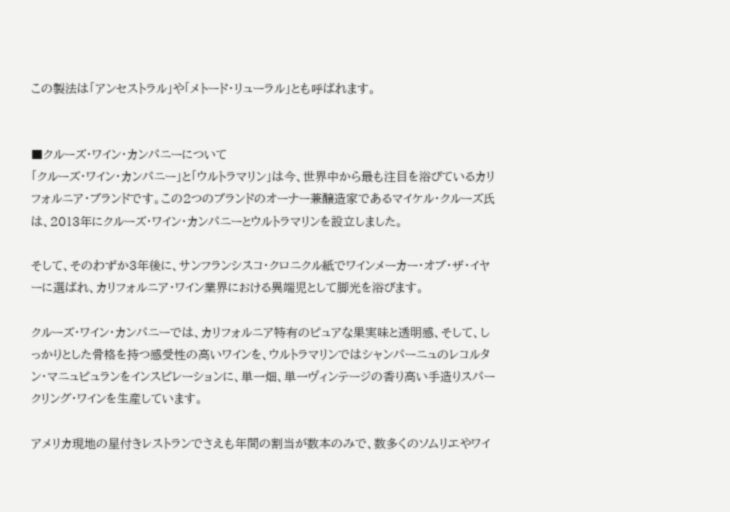この製法は「アンセストラル」や「メトード・リューラル」とも呼ばれます。


■クルーズ・ワイン・カンパニーについて
「クルーズ・ワイン・カンパニー」と「ウルトラマリン」は今、世界中から最も注目を浴びているカリフォルニア・ブランドです。この2つのブランドのオーナー兼醸造家であるマイケル・クルーズ氏は、2013年にクルーズ・ワイン・カンパニーとウルトラマリンを設立しました。

そして、そのわずか3年後に、サンフランシスコ・クロニクル紙でワインメーカー・オブ・ザ・イヤーに選ばれ、カリフォルニア・ワイン業界における異端児として脚光を浴びます。

クルーズ・ワイン・カンパニーでは、カリフォルニア特有のピュアな果実味と透明感、そして、しっかりとした骨格を持つ感受性の高いワインを、ウルトラマリンではシャンパーニュのレコルタン・マニュピュランをインスピレーションに、単一畑、単一ヴィンテージの香り高い手造りスパークリング・ワインを生産しています。

アメリカ現地の星付きレストランでさえも年間の割当が数本のみで、数多くのソムリエやワイ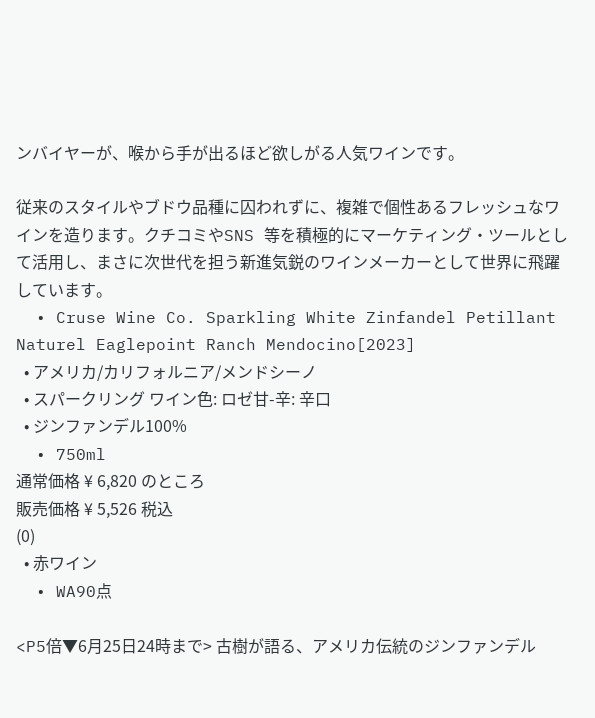ンバイヤーが、喉から手が出るほど欲しがる人気ワインです。

従来のスタイルやブドウ品種に囚われずに、複雑で個性あるフレッシュなワインを造ります。クチコミやSNS 等を積極的にマーケティング・ツールとして活用し、まさに次世代を担う新進気鋭のワインメーカーとして世界に飛躍しています。
  • Cruse Wine Co. Sparkling White Zinfandel Petillant Naturel Eaglepoint Ranch Mendocino[2023]
  • アメリカ/カリフォルニア/メンドシーノ
  • スパークリング ワイン色: ロゼ甘-辛: 辛口
  • ジンファンデル100%
  • 750ml
通常価格 ¥ 6,820 のところ
販売価格 ¥ 5,526 税込
(0)
  • 赤ワイン
  • WA90点

<P5倍▼6月25日24時まで> 古樹が語る、アメリカ伝統のジンファンデル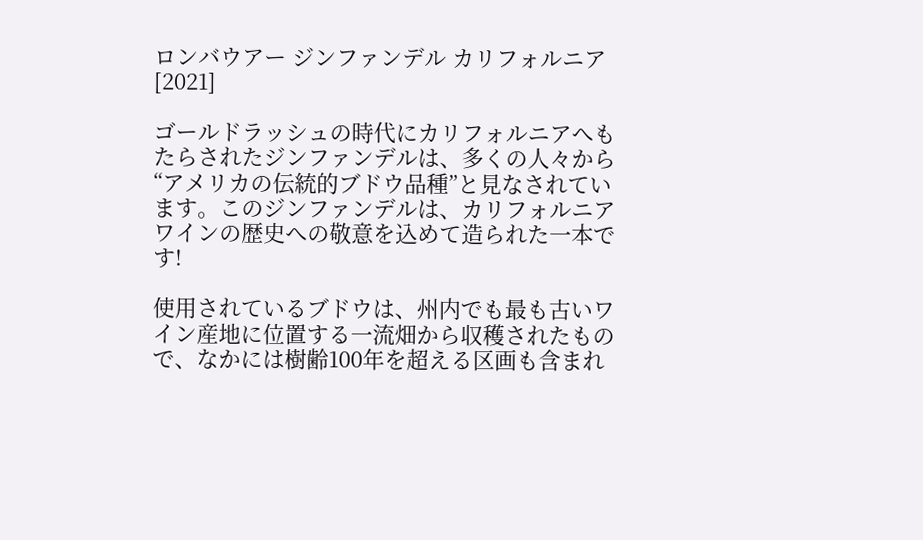ロンバウアー ジンファンデル カリフォルニア [2021]

ゴールドラッシュの時代にカリフォルニアへもたらされたジンファンデルは、多くの人々から“アメリカの伝統的ブドウ品種”と見なされています。このジンファンデルは、カリフォルニアワインの歴史への敬意を込めて造られた一本です!

使用されているブドウは、州内でも最も古いワイン産地に位置する一流畑から収穫されたもので、なかには樹齢100年を超える区画も含まれ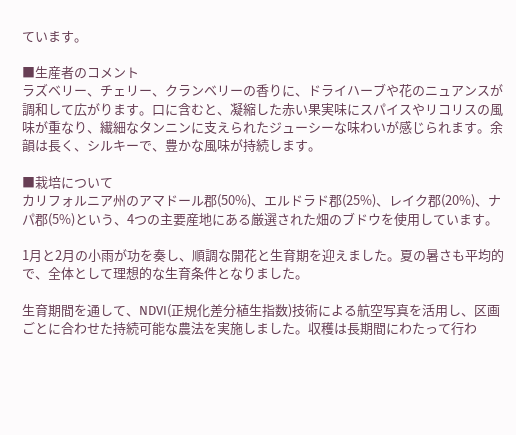ています。

■生産者のコメント
ラズベリー、チェリー、クランベリーの香りに、ドライハーブや花のニュアンスが調和して広がります。口に含むと、凝縮した赤い果実味にスパイスやリコリスの風味が重なり、繊細なタンニンに支えられたジューシーな味わいが感じられます。余韻は長く、シルキーで、豊かな風味が持続します。

■栽培について
カリフォルニア州のアマドール郡(50%)、エルドラド郡(25%)、レイク郡(20%)、ナパ郡(5%)という、4つの主要産地にある厳選された畑のブドウを使用しています。

1月と2月の小雨が功を奏し、順調な開花と生育期を迎えました。夏の暑さも平均的で、全体として理想的な生育条件となりました。

生育期間を通して、NDVI(正規化差分植生指数)技術による航空写真を活用し、区画ごとに合わせた持続可能な農法を実施しました。収穫は長期間にわたって行わ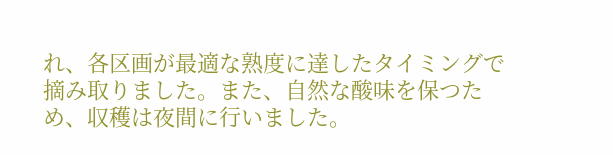れ、各区画が最適な熟度に達したタイミングで摘み取りました。また、自然な酸味を保つため、収穫は夜間に行いました。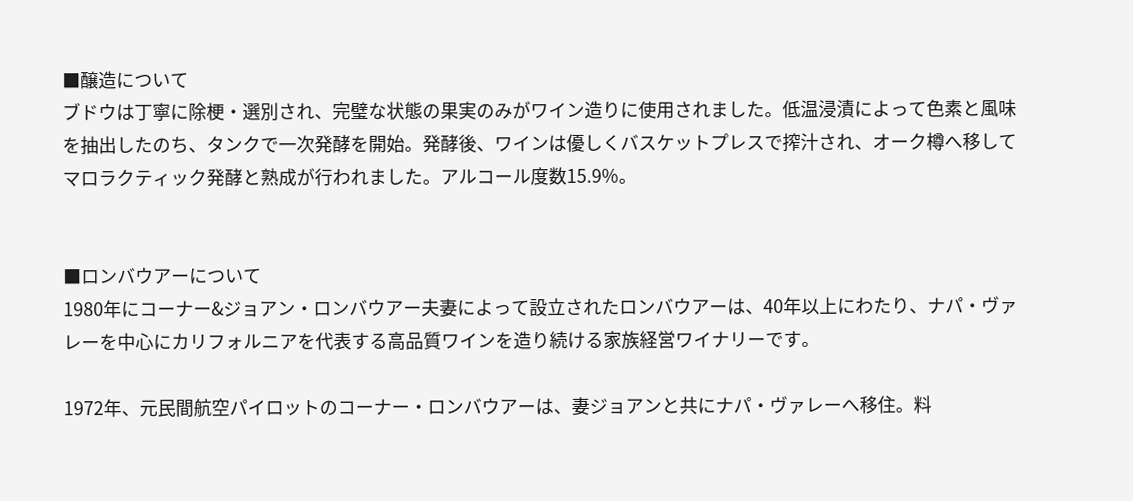■醸造について
ブドウは丁寧に除梗・選別され、完璧な状態の果実のみがワイン造りに使用されました。低温浸漬によって色素と風味を抽出したのち、タンクで一次発酵を開始。発酵後、ワインは優しくバスケットプレスで搾汁され、オーク樽へ移してマロラクティック発酵と熟成が行われました。アルコール度数15.9%。


■ロンバウアーについて
1980年にコーナー&ジョアン・ロンバウアー夫妻によって設立されたロンバウアーは、40年以上にわたり、ナパ・ヴァレーを中心にカリフォルニアを代表する高品質ワインを造り続ける家族経営ワイナリーです。

1972年、元民間航空パイロットのコーナー・ロンバウアーは、妻ジョアンと共にナパ・ヴァレーへ移住。料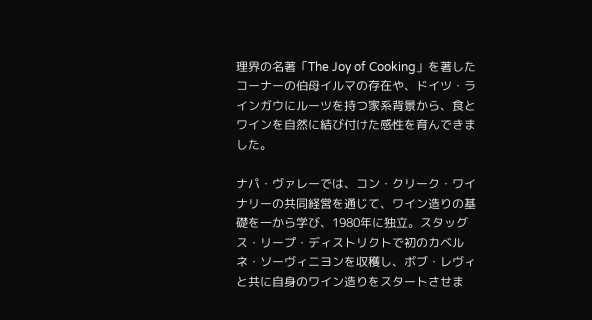理界の名著「The Joy of Cooking」を著したコーナーの伯母イルマの存在や、ドイツ・ラインガウにルーツを持つ家系背景から、食とワインを自然に結び付けた感性を育んできました。

ナパ・ヴァレーでは、コン・クリーク・ワイナリーの共同経営を通じて、ワイン造りの基礎を一から学び、1980年に独立。スタッグス・リープ・ディストリクトで初のカベルネ・ソーヴィニヨンを収穫し、ボブ・レヴィと共に自身のワイン造りをスタートさせま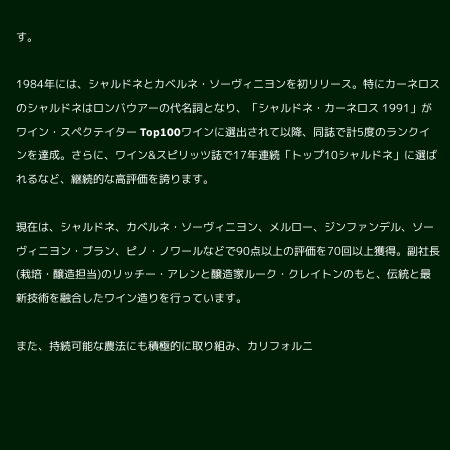す。

1984年には、シャルドネとカベルネ・ソーヴィニヨンを初リリース。特にカーネロスのシャルドネはロンバウアーの代名詞となり、「シャルドネ・カーネロス 1991」がワイン・スペクテイター Top100ワインに選出されて以降、同誌で計5度のランクインを達成。さらに、ワイン&スピリッツ誌で17年連続「トップ10シャルドネ」に選ばれるなど、継続的な高評価を誇ります。

現在は、シャルドネ、カベルネ・ソーヴィニヨン、メルロー、ジンファンデル、ソーヴィニヨン・ブラン、ピノ・ノワールなどで90点以上の評価を70回以上獲得。副社長(栽培・醸造担当)のリッチー・アレンと醸造家ルーク・クレイトンのもと、伝統と最新技術を融合したワイン造りを行っています。

また、持続可能な農法にも積極的に取り組み、カリフォルニ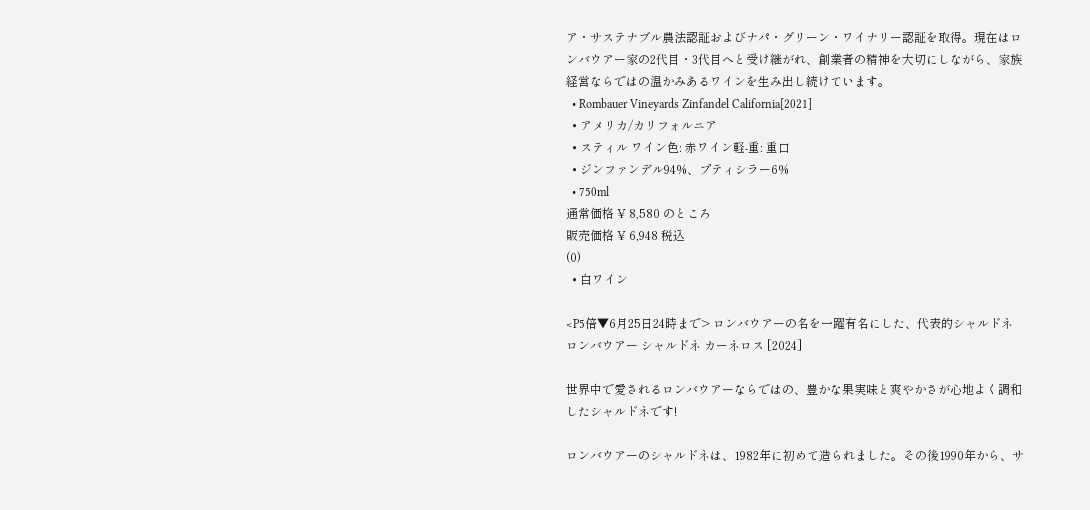ア・サステナブル農法認証およびナパ・グリーン・ワイナリー認証を取得。現在はロンバウアー家の2代目・3代目へと受け継がれ、創業者の精神を大切にしながら、家族経営ならではの温かみあるワインを生み出し続けています。
  • Rombauer Vineyards Zinfandel California[2021]
  • アメリカ/カリフォルニア
  • スティル ワイン色: 赤ワイン軽-重: 重口
  • ジンファンデル94%、プティシラー6%
  • 750ml
通常価格 ¥ 8,580 のところ
販売価格 ¥ 6,948 税込
(0)
  • 白ワイン

<P5倍▼6月25日24時まで> ロンバウアーの名を一躍有名にした、代表的シャルドネ
ロンバウアー シャルドネ カーネロス [2024]

世界中で愛されるロンバウアーならではの、豊かな果実味と爽やかさが心地よく調和したシャルドネです!

ロンバウアーのシャルドネは、1982年に初めて造られました。その後1990年から、サ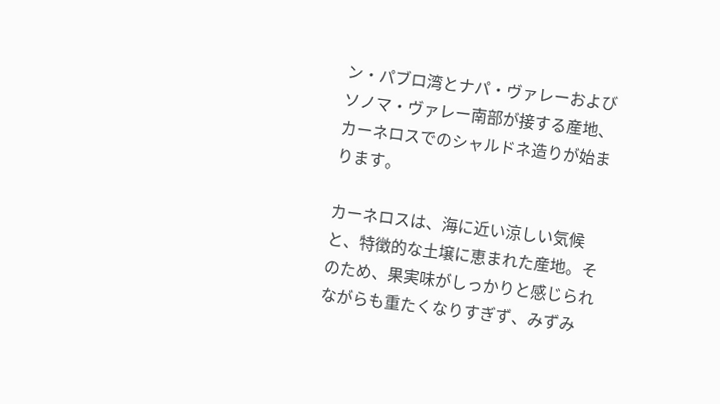ン・パブロ湾とナパ・ヴァレーおよびソノマ・ヴァレー南部が接する産地、カーネロスでのシャルドネ造りが始まります。

カーネロスは、海に近い涼しい気候と、特徴的な土壌に恵まれた産地。そのため、果実味がしっかりと感じられながらも重たくなりすぎず、みずみ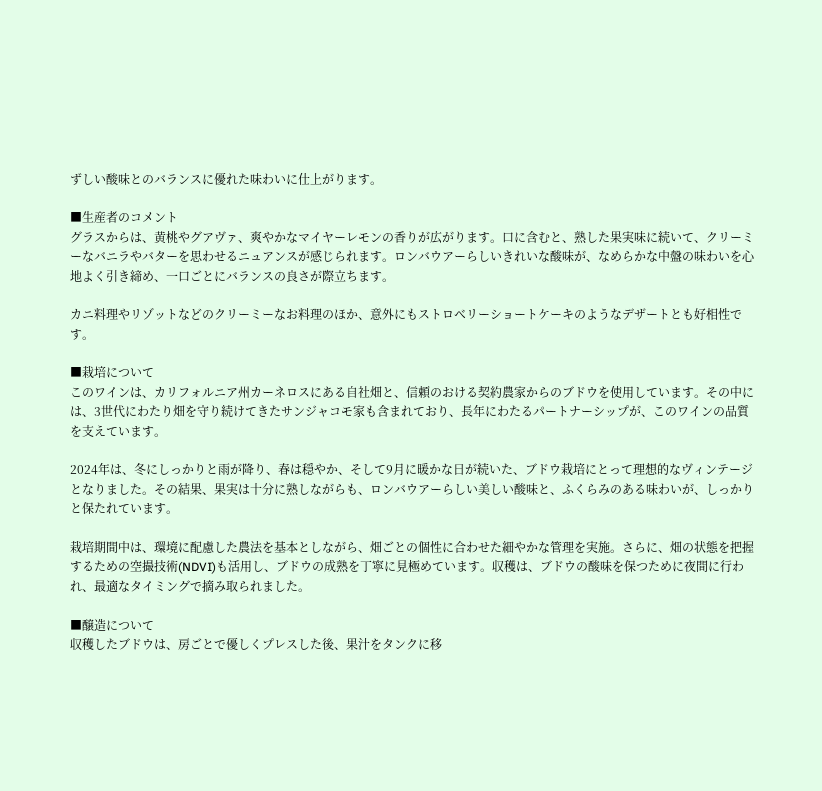ずしい酸味とのバランスに優れた味わいに仕上がります。

■生産者のコメント
グラスからは、黄桃やグアヴァ、爽やかなマイヤーレモンの香りが広がります。口に含むと、熟した果実味に続いて、クリーミーなバニラやバターを思わせるニュアンスが感じられます。ロンバウアーらしいきれいな酸味が、なめらかな中盤の味わいを心地よく引き締め、一口ごとにバランスの良さが際立ちます。

カニ料理やリゾットなどのクリーミーなお料理のほか、意外にもストロベリーショートケーキのようなデザートとも好相性です。

■栽培について
このワインは、カリフォルニア州カーネロスにある自社畑と、信頼のおける契約農家からのブドウを使用しています。その中には、3世代にわたり畑を守り続けてきたサンジャコモ家も含まれており、長年にわたるパートナーシップが、このワインの品質を支えています。

2024年は、冬にしっかりと雨が降り、春は穏やか、そして9月に暖かな日が続いた、ブドウ栽培にとって理想的なヴィンテージとなりました。その結果、果実は十分に熟しながらも、ロンバウアーらしい美しい酸味と、ふくらみのある味わいが、しっかりと保たれています。

栽培期間中は、環境に配慮した農法を基本としながら、畑ごとの個性に合わせた細やかな管理を実施。さらに、畑の状態を把握するための空撮技術(NDVI)も活用し、ブドウの成熟を丁寧に見極めています。収穫は、ブドウの酸味を保つために夜間に行われ、最適なタイミングで摘み取られました。

■醸造について
収穫したブドウは、房ごとで優しくプレスした後、果汁をタンクに移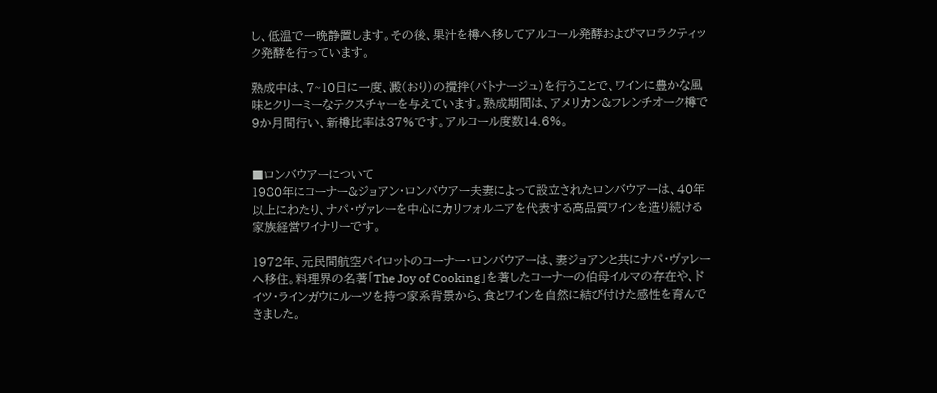し、低温で一晩静置します。その後、果汁を樽へ移してアルコール発酵およびマロラクティック発酵を行っています。

熟成中は、7~10日に一度、澱(おり)の攪拌(バトナージュ)を行うことで、ワインに豊かな風味とクリーミーなテクスチャーを与えています。熟成期間は、アメリカン&フレンチオーク樽で9か月間行い、新樽比率は37%です。アルコール度数14.6%。


■ロンバウアーについて
1980年にコーナー&ジョアン・ロンバウアー夫妻によって設立されたロンバウアーは、40年以上にわたり、ナパ・ヴァレーを中心にカリフォルニアを代表する高品質ワインを造り続ける家族経営ワイナリーです。

1972年、元民間航空パイロットのコーナー・ロンバウアーは、妻ジョアンと共にナパ・ヴァレーへ移住。料理界の名著「The Joy of Cooking」を著したコーナーの伯母イルマの存在や、ドイツ・ラインガウにルーツを持つ家系背景から、食とワインを自然に結び付けた感性を育んできました。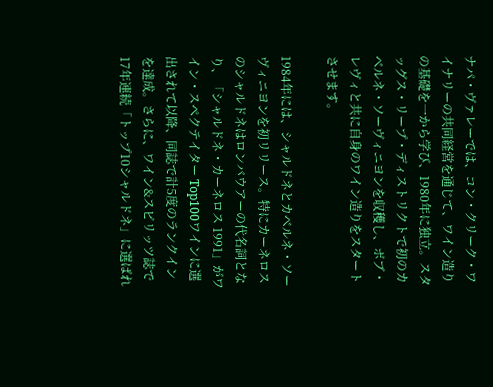ナパ・ヴァレーでは、コン・クリーク・ワイナリーの共同経営を通じて、ワイン造りの基礎を一から学び、1980年に独立。スタッグス・リープ・ディストリクトで初のカベルネ・ソーヴィニヨンを収穫し、ボブ・レヴィと共に自身のワイン造りをスタートさせます。

1984年には、シャルドネとカベルネ・ソーヴィニヨンを初リリース。特にカーネロスのシャルドネはロンバウアーの代名詞となり、「シャルドネ・カーネロス 1991」がワイン・スペクテイター Top100ワインに選出されて以降、同誌で計5度のランクインを達成。さらに、ワイン&スピリッツ誌で17年連続「トップ10シャルドネ」に選ばれ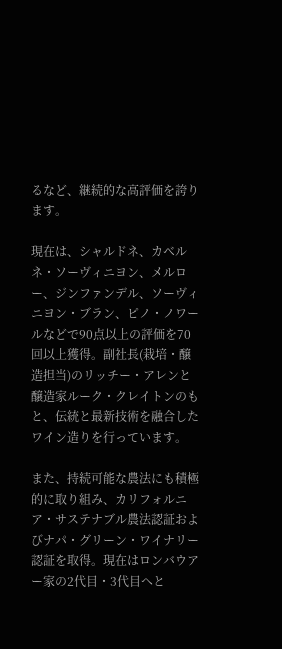るなど、継続的な高評価を誇ります。

現在は、シャルドネ、カベルネ・ソーヴィニヨン、メルロー、ジンファンデル、ソーヴィニヨン・ブラン、ピノ・ノワールなどで90点以上の評価を70回以上獲得。副社長(栽培・醸造担当)のリッチー・アレンと醸造家ルーク・クレイトンのもと、伝統と最新技術を融合したワイン造りを行っています。

また、持続可能な農法にも積極的に取り組み、カリフォルニア・サステナブル農法認証およびナパ・グリーン・ワイナリー認証を取得。現在はロンバウアー家の2代目・3代目へと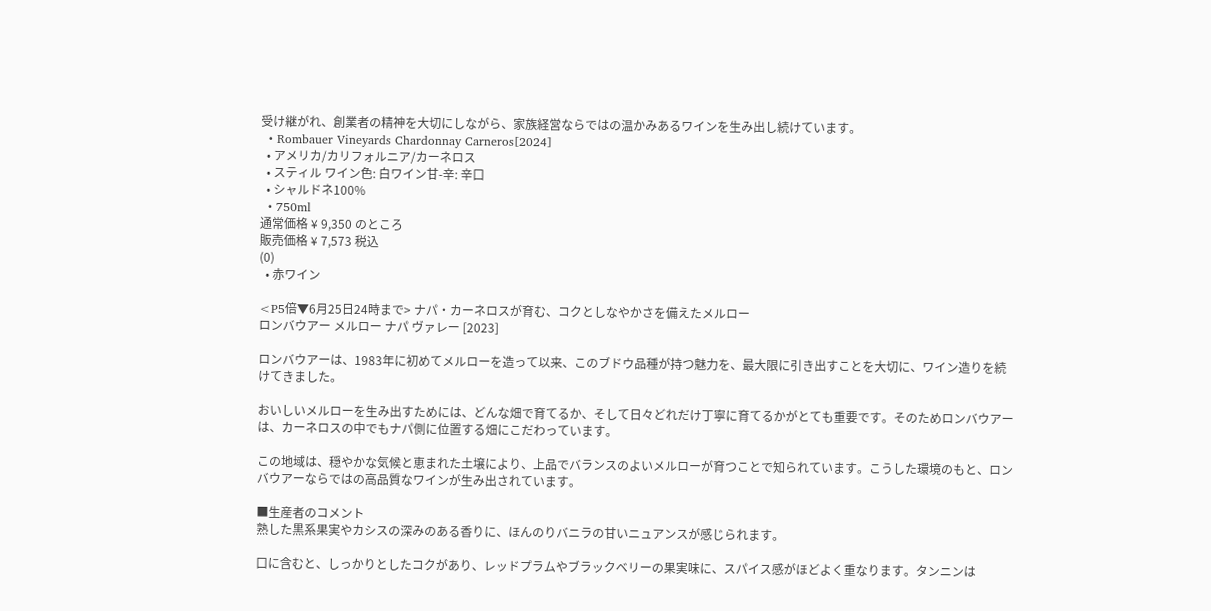受け継がれ、創業者の精神を大切にしながら、家族経営ならではの温かみあるワインを生み出し続けています。
  • Rombauer Vineyards Chardonnay Carneros[2024]
  • アメリカ/カリフォルニア/カーネロス
  • スティル ワイン色: 白ワイン甘-辛: 辛口
  • シャルドネ100%
  • 750ml
通常価格 ¥ 9,350 のところ
販売価格 ¥ 7,573 税込
(0)
  • 赤ワイン

<P5倍▼6月25日24時まで> ナパ・カーネロスが育む、コクとしなやかさを備えたメルロー
ロンバウアー メルロー ナパ ヴァレー [2023]

ロンバウアーは、1983年に初めてメルローを造って以来、このブドウ品種が持つ魅力を、最大限に引き出すことを大切に、ワイン造りを続けてきました。

おいしいメルローを生み出すためには、どんな畑で育てるか、そして日々どれだけ丁寧に育てるかがとても重要です。そのためロンバウアーは、カーネロスの中でもナパ側に位置する畑にこだわっています。

この地域は、穏やかな気候と恵まれた土壌により、上品でバランスのよいメルローが育つことで知られています。こうした環境のもと、ロンバウアーならではの高品質なワインが生み出されています。

■生産者のコメント
熟した黒系果実やカシスの深みのある香りに、ほんのりバニラの甘いニュアンスが感じられます。

口に含むと、しっかりとしたコクがあり、レッドプラムやブラックベリーの果実味に、スパイス感がほどよく重なります。タンニンは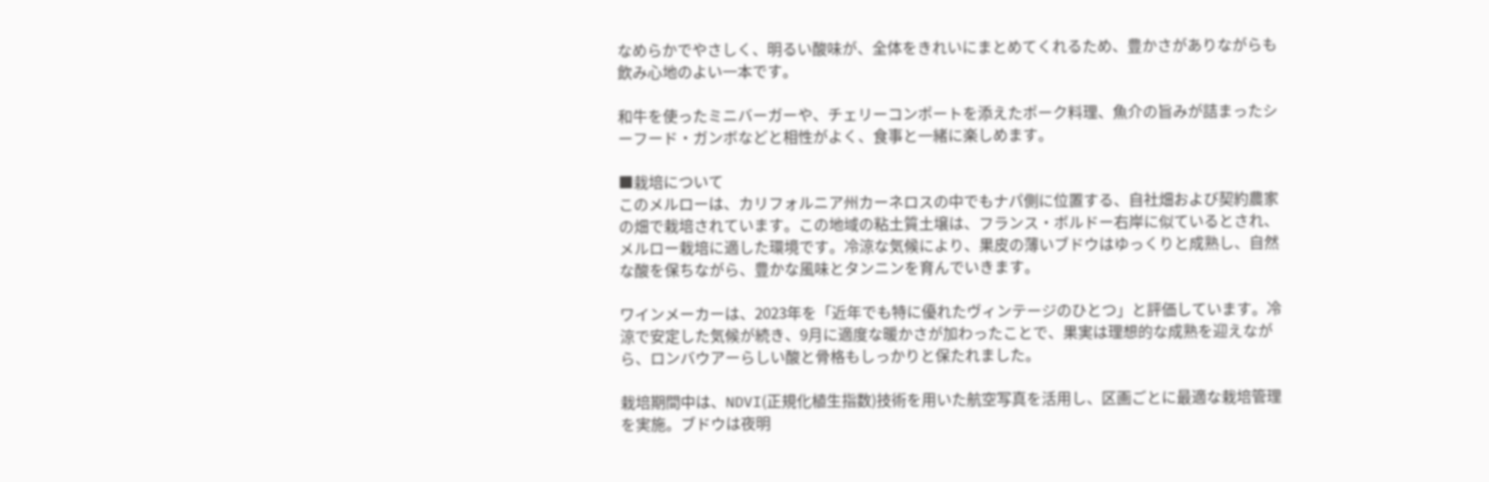なめらかでやさしく、明るい酸味が、全体をきれいにまとめてくれるため、豊かさがありながらも飲み心地のよい一本です。

和牛を使ったミニバーガーや、チェリーコンポートを添えたポーク料理、魚介の旨みが詰まったシーフード・ガンボなどと相性がよく、食事と一緒に楽しめます。

■栽培について
このメルローは、カリフォルニア州カーネロスの中でもナパ側に位置する、自社畑および契約農家の畑で栽培されています。この地域の粘土質土壌は、フランス・ボルドー右岸に似ているとされ、メルロー栽培に適した環境です。冷涼な気候により、果皮の薄いブドウはゆっくりと成熟し、自然な酸を保ちながら、豊かな風味とタンニンを育んでいきます。

ワインメーカーは、2023年を「近年でも特に優れたヴィンテージのひとつ」と評価しています。冷涼で安定した気候が続き、9月に適度な暖かさが加わったことで、果実は理想的な成熟を迎えながら、ロンバウアーらしい酸と骨格もしっかりと保たれました。

栽培期間中は、NDVI(正規化植生指数)技術を用いた航空写真を活用し、区画ごとに最適な栽培管理を実施。ブドウは夜明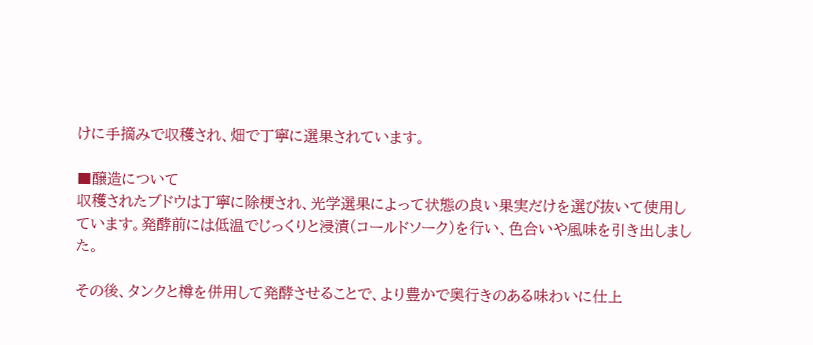けに手摘みで収穫され、畑で丁寧に選果されています。

■醸造について
収穫されたブドウは丁寧に除梗され、光学選果によって状態の良い果実だけを選び抜いて使用しています。発酵前には低温でじっくりと浸漬(コールドソーク)を行い、色合いや風味を引き出しました。

その後、タンクと樽を併用して発酵させることで、より豊かで奥行きのある味わいに仕上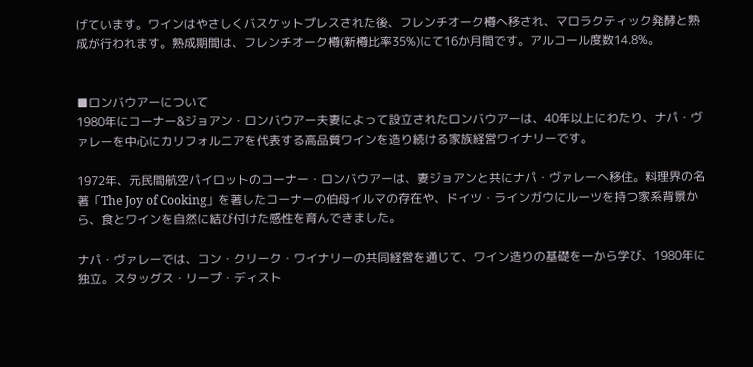げています。ワインはやさしくバスケットプレスされた後、フレンチオーク樽へ移され、マロラクティック発酵と熟成が行われます。熟成期間は、フレンチオーク樽(新樽比率35%)にて16か月間です。アルコール度数14.8%。


■ロンバウアーについて
1980年にコーナー&ジョアン・ロンバウアー夫妻によって設立されたロンバウアーは、40年以上にわたり、ナパ・ヴァレーを中心にカリフォルニアを代表する高品質ワインを造り続ける家族経営ワイナリーです。

1972年、元民間航空パイロットのコーナー・ロンバウアーは、妻ジョアンと共にナパ・ヴァレーへ移住。料理界の名著「The Joy of Cooking」を著したコーナーの伯母イルマの存在や、ドイツ・ラインガウにルーツを持つ家系背景から、食とワインを自然に結び付けた感性を育んできました。

ナパ・ヴァレーでは、コン・クリーク・ワイナリーの共同経営を通じて、ワイン造りの基礎を一から学び、1980年に独立。スタッグス・リープ・ディスト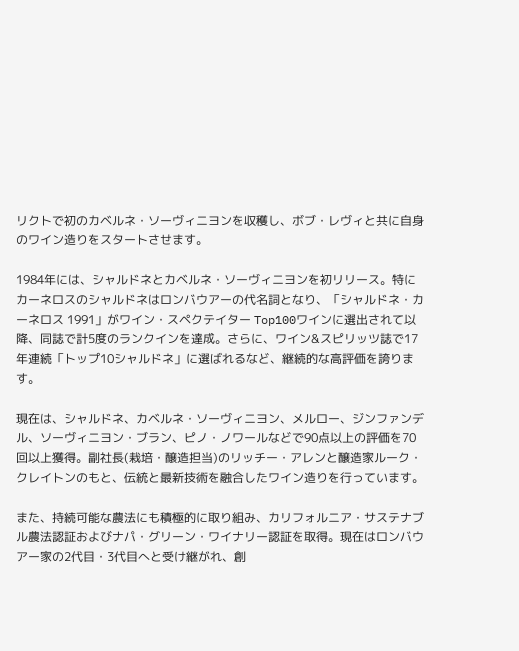リクトで初のカベルネ・ソーヴィニヨンを収穫し、ボブ・レヴィと共に自身のワイン造りをスタートさせます。

1984年には、シャルドネとカベルネ・ソーヴィニヨンを初リリース。特にカーネロスのシャルドネはロンバウアーの代名詞となり、「シャルドネ・カーネロス 1991」がワイン・スペクテイター Top100ワインに選出されて以降、同誌で計5度のランクインを達成。さらに、ワイン&スピリッツ誌で17年連続「トップ10シャルドネ」に選ばれるなど、継続的な高評価を誇ります。

現在は、シャルドネ、カベルネ・ソーヴィニヨン、メルロー、ジンファンデル、ソーヴィニヨン・ブラン、ピノ・ノワールなどで90点以上の評価を70回以上獲得。副社長(栽培・醸造担当)のリッチー・アレンと醸造家ルーク・クレイトンのもと、伝統と最新技術を融合したワイン造りを行っています。

また、持続可能な農法にも積極的に取り組み、カリフォルニア・サステナブル農法認証およびナパ・グリーン・ワイナリー認証を取得。現在はロンバウアー家の2代目・3代目へと受け継がれ、創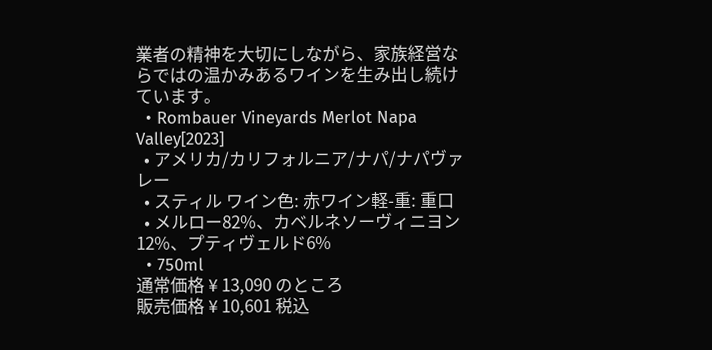業者の精神を大切にしながら、家族経営ならではの温かみあるワインを生み出し続けています。
  • Rombauer Vineyards Merlot Napa Valley[2023]
  • アメリカ/カリフォルニア/ナパ/ナパヴァレー
  • スティル ワイン色: 赤ワイン軽-重: 重口
  • メルロー82%、カベルネソーヴィニヨン12%、プティヴェルド6%
  • 750ml
通常価格 ¥ 13,090 のところ
販売価格 ¥ 10,601 税込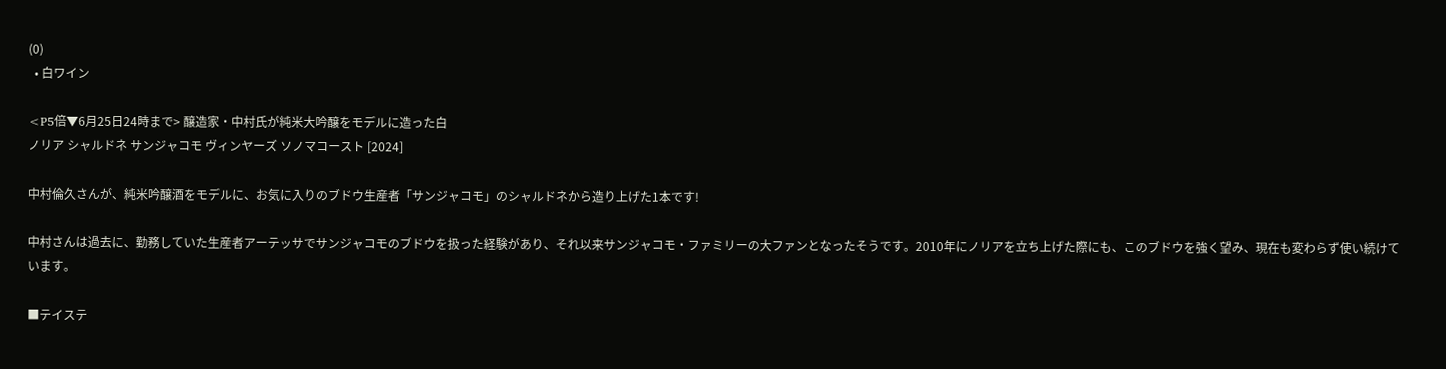(0)
  • 白ワイン

<P5倍▼6月25日24時まで> 醸造家・中村氏が純米大吟醸をモデルに造った白
ノリア シャルドネ サンジャコモ ヴィンヤーズ ソノマコースト [2024]

中村倫久さんが、純米吟醸酒をモデルに、お気に入りのブドウ生産者「サンジャコモ」のシャルドネから造り上げた1本です!

中村さんは過去に、勤務していた生産者アーテッサでサンジャコモのブドウを扱った経験があり、それ以来サンジャコモ・ファミリーの大ファンとなったそうです。2010年にノリアを立ち上げた際にも、このブドウを強く望み、現在も変わらず使い続けています。

■テイステ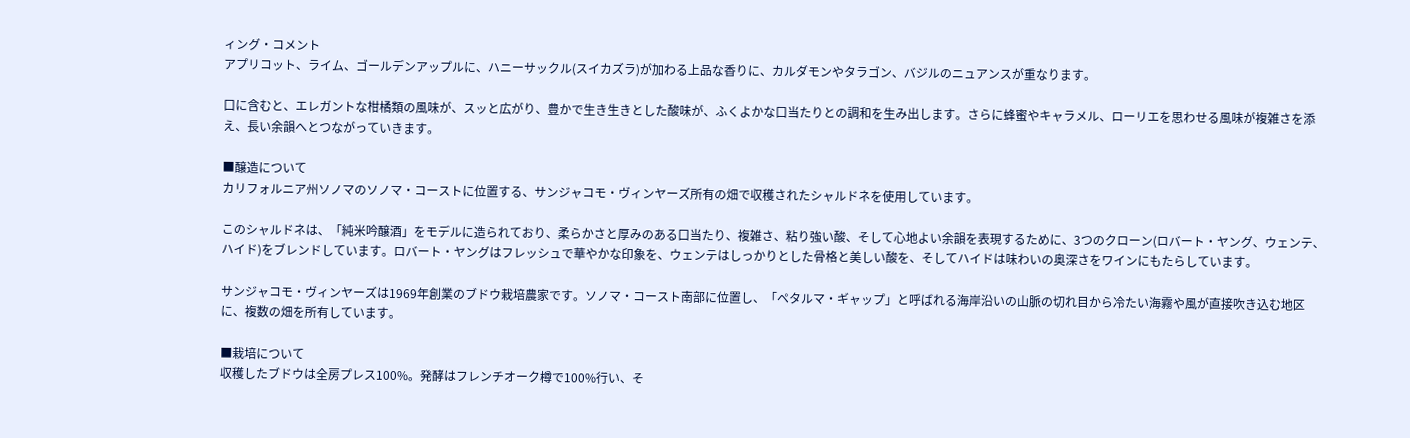ィング・コメント
アプリコット、ライム、ゴールデンアップルに、ハニーサックル(スイカズラ)が加わる上品な香りに、カルダモンやタラゴン、バジルのニュアンスが重なります。

口に含むと、エレガントな柑橘類の風味が、スッと広がり、豊かで生き生きとした酸味が、ふくよかな口当たりとの調和を生み出します。さらに蜂蜜やキャラメル、ローリエを思わせる風味が複雑さを添え、長い余韻へとつながっていきます。

■醸造について
カリフォルニア州ソノマのソノマ・コーストに位置する、サンジャコモ・ヴィンヤーズ所有の畑で収穫されたシャルドネを使用しています。

このシャルドネは、「純米吟醸酒」をモデルに造られており、柔らかさと厚みのある口当たり、複雑さ、粘り強い酸、そして心地よい余韻を表現するために、3つのクローン(ロバート・ヤング、ウェンテ、ハイド)をブレンドしています。ロバート・ヤングはフレッシュで華やかな印象を、ウェンテはしっかりとした骨格と美しい酸を、そしてハイドは味わいの奥深さをワインにもたらしています。

サンジャコモ・ヴィンヤーズは1969年創業のブドウ栽培農家です。ソノマ・コースト南部に位置し、「ペタルマ・ギャップ」と呼ばれる海岸沿いの山脈の切れ目から冷たい海霧や風が直接吹き込む地区に、複数の畑を所有しています。

■栽培について
収穫したブドウは全房プレス100%。発酵はフレンチオーク樽で100%行い、そ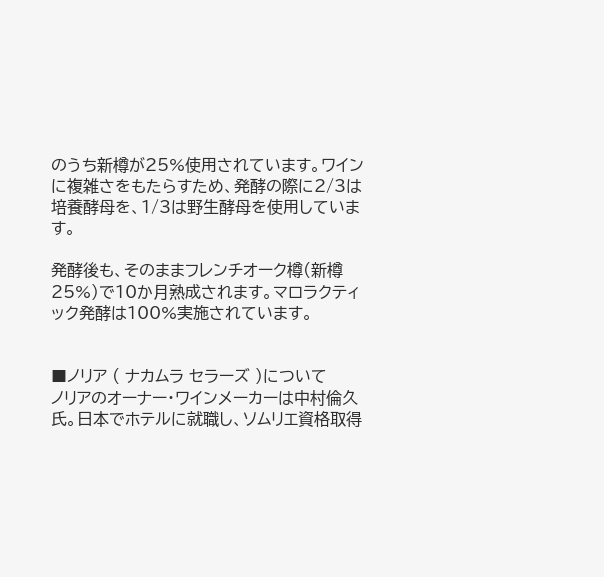のうち新樽が25%使用されています。ワインに複雑さをもたらすため、発酵の際に2/3は培養酵母を、1/3は野生酵母を使用しています。

発酵後も、そのままフレンチオーク樽(新樽25%)で10か月熟成されます。マロラクティック発酵は100%実施されています。


■ノリア ( ナカムラ セラーズ )について
ノリアのオーナー・ワインメーカーは中村倫久氏。日本でホテルに就職し、ソムリエ資格取得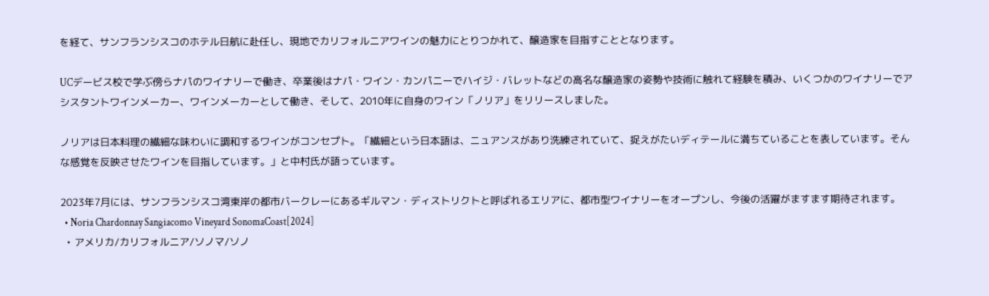を経て、サンフランシスコのホテル日航に赴任し、現地でカリフォルニアワインの魅力にとりつかれて、醸造家を目指すこととなります。

UCデービス校で学ぶ傍らナパのワイナリーで働き、卒業後はナパ・ワイン・カンパニーでハイジ・バレットなどの高名な醸造家の姿勢や技術に触れて経験を積み、いくつかのワイナリーでアシスタントワインメーカー、ワインメーカーとして働き、そして、2010年に自身のワイン「ノリア」をリリースしました。

ノリアは日本料理の繊細な味わいに調和するワインがコンセプト。「繊細という日本語は、ニュアンスがあり洗練されていて、捉えがたいディテールに満ちていることを表しています。そんな感覚を反映させたワインを目指しています。」と中村氏が語っています。

2023年7月には、サンフランシスコ湾東岸の都市バークレーにあるギルマン・ディストリクトと呼ばれるエリアに、都市型ワイナリーをオープンし、今後の活躍がますます期待されます。
  • Noria Chardonnay Sangiacomo Vineyard SonomaCoast[2024]
  • アメリカ/カリフォルニア/ソノマ/ソノ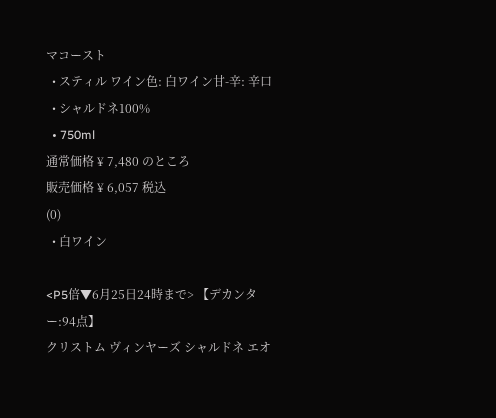マコースト
  • スティル ワイン色: 白ワイン甘-辛: 辛口
  • シャルドネ100%
  • 750ml
通常価格 ¥ 7,480 のところ
販売価格 ¥ 6,057 税込
(0)
  • 白ワイン

<P5倍▼6月25日24時まで> 【デカンター:94点】
クリストム ヴィンヤーズ シャルドネ エオ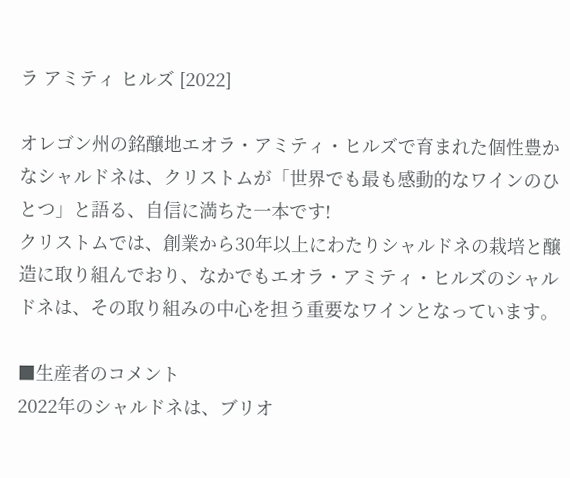ラ アミティ ヒルズ [2022]

オレゴン州の銘醸地エオラ・アミティ・ヒルズで育まれた個性豊かなシャルドネは、クリストムが「世界でも最も感動的なワインのひとつ」と語る、自信に満ちた一本です!
クリストムでは、創業から30年以上にわたりシャルドネの栽培と醸造に取り組んでおり、なかでもエオラ・アミティ・ヒルズのシャルドネは、その取り組みの中心を担う重要なワインとなっています。

■生産者のコメント
2022年のシャルドネは、ブリオ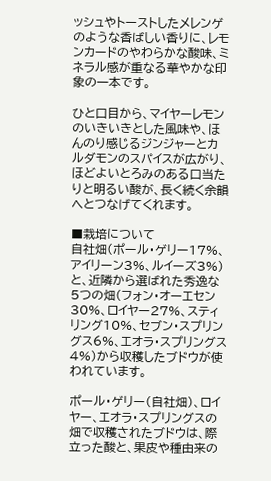ッシュやトーストしたメレンゲのような香ばしい香りに、レモンカードのやわらかな酸味、ミネラル感が重なる華やかな印象の一本です。

ひと口目から、マイヤーレモンのいきいきとした風味や、ほんのり感じるジンジャーとカルダモンのスパイスが広がり、ほどよいとろみのある口当たりと明るい酸が、長く続く余韻へとつなげてくれます。

■栽培について
自社畑(ポール・ゲリー17%、アイリーン3%、ルイーズ3%)と、近隣から選ばれた秀逸な5つの畑(フォン・オーエセン30%、ロイヤー27%、スティリング10%、セブン・スプリングス6%、エオラ・スプリングス4%)から収穫したブドウが使われています。

ポール・ゲリー(自社畑)、ロイヤー、エオラ・スプリングスの畑で収穫されたブドウは、際立った酸と、果皮や種由来の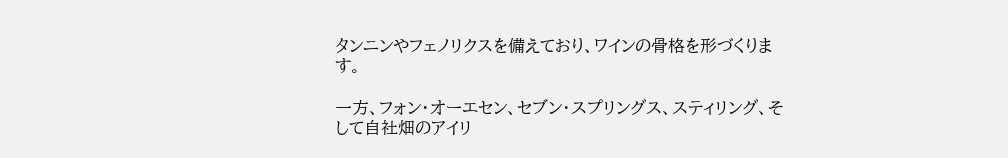タンニンやフェノリクスを備えており、ワインの骨格を形づくります。

一方、フォン・オーエセン、セブン・スプリングス、スティリング、そして自社畑のアイリ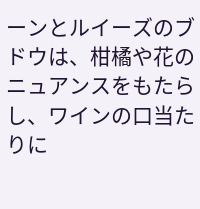ーンとルイーズのブドウは、柑橘や花のニュアンスをもたらし、ワインの口当たりに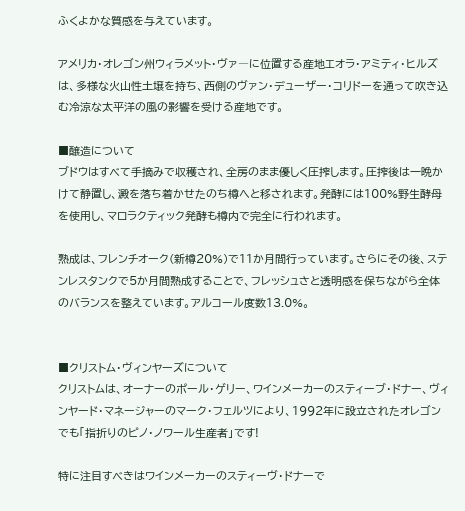ふくよかな質感を与えています。

アメリカ・オレゴン州ウィラメット・ヴァ―に位置する産地エオラ・アミティ・ヒルズは、多様な火山性土壌を持ち、西側のヴァン・デューザー・コリドーを通って吹き込む冷涼な太平洋の風の影響を受ける産地です。

■醸造について
ブドウはすべて手摘みで収穫され、全房のまま優しく圧搾します。圧搾後は一晩かけて静置し、澱を落ち着かせたのち樽へと移されます。発酵には100%野生酵母を使用し、マロラクティック発酵も樽内で完全に行われます。

熟成は、フレンチオーク(新樽20%)で11か月間行っています。さらにその後、ステンレスタンクで5か月間熟成することで、フレッシュさと透明感を保ちながら全体のバランスを整えています。アルコール度数13.0%。


■クリストム・ヴィンヤーズについて
クリストムは、オーナーのポール・ゲリー、ワインメーカーのスティーブ・ドナー、ヴィンヤード・マネージャーのマーク・フェルツにより、1992年に設立されたオレゴンでも「指折りのピノ・ノワール生産者」です!

特に注目すべきはワインメーカーのスティーヴ・ドナーで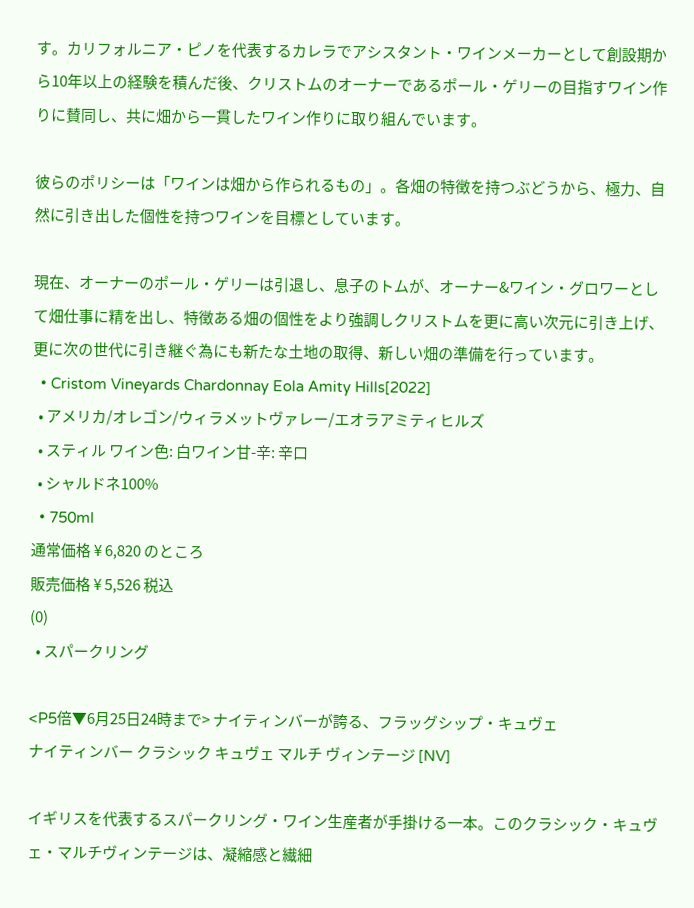す。カリフォルニア・ピノを代表するカレラでアシスタント・ワインメーカーとして創設期から10年以上の経験を積んだ後、クリストムのオーナーであるポール・ゲリーの目指すワイン作りに賛同し、共に畑から一貫したワイン作りに取り組んでいます。

彼らのポリシーは「ワインは畑から作られるもの」。各畑の特徴を持つぶどうから、極力、自然に引き出した個性を持つワインを目標としています。

現在、オーナーのポール・ゲリーは引退し、息子のトムが、オーナー&ワイン・グロワーとして畑仕事に精を出し、特徴ある畑の個性をより強調しクリストムを更に高い次元に引き上げ、更に次の世代に引き継ぐ為にも新たな土地の取得、新しい畑の準備を行っています。
  • Cristom Vineyards Chardonnay Eola Amity Hills[2022]
  • アメリカ/オレゴン/ウィラメットヴァレー/エオラアミティヒルズ
  • スティル ワイン色: 白ワイン甘-辛: 辛口
  • シャルドネ100%
  • 750ml
通常価格 ¥ 6,820 のところ
販売価格 ¥ 5,526 税込
(0)
  • スパークリング

<P5倍▼6月25日24時まで> ナイティンバーが誇る、フラッグシップ・キュヴェ
ナイティンバー クラシック キュヴェ マルチ ヴィンテージ [NV]

イギリスを代表するスパークリング・ワイン生産者が手掛ける一本。このクラシック・キュヴェ・マルチヴィンテージは、凝縮感と繊細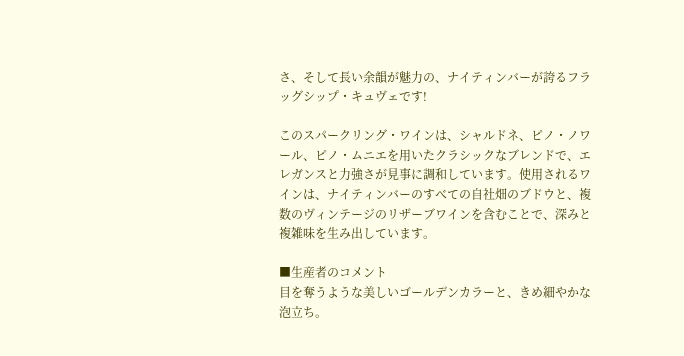さ、そして長い余韻が魅力の、ナイティンバーが誇るフラッグシップ・キュヴェです!

このスパークリング・ワインは、シャルドネ、ピノ・ノワール、ピノ・ムニエを用いたクラシックなブレンドで、エレガンスと力強さが見事に調和しています。使用されるワインは、ナイティンバーのすべての自社畑のブドウと、複数のヴィンテージのリザーブワインを含むことで、深みと複雑味を生み出しています。

■生産者のコメント
目を奪うような美しいゴールデンカラーと、きめ細やかな泡立ち。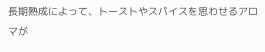長期熟成によって、トーストやスパイスを思わせるアロマが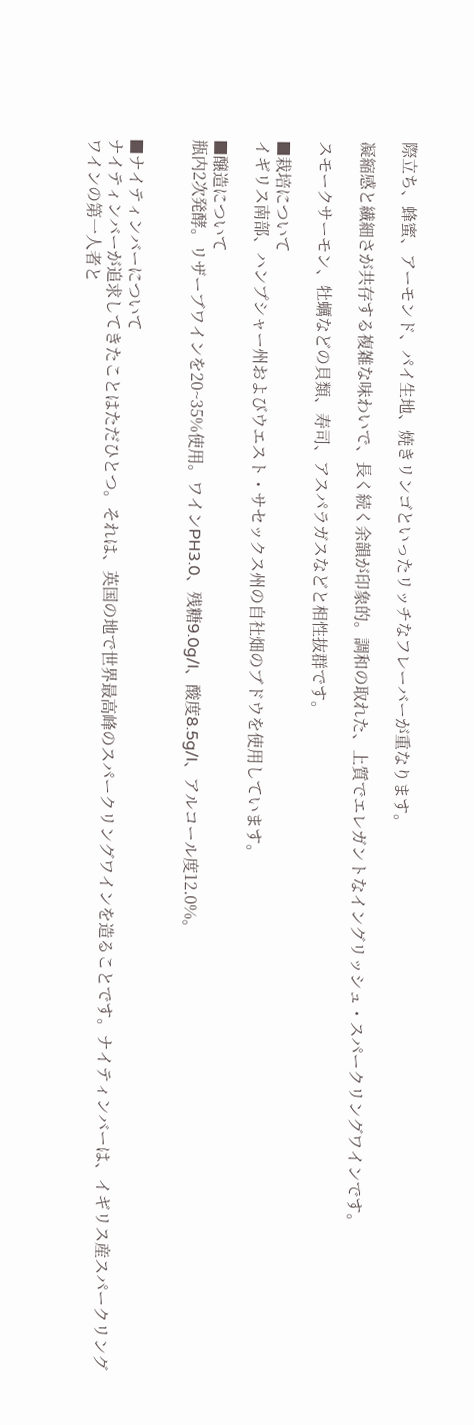際立ち、蜂蜜、アーモンド、パイ生地、焼きリンゴといったリッチなフレーバーが重なります。

凝縮感と繊細さが共存する複雑な味わいで、長く続く余韻が印象的。調和の取れた、上質でエレガントなイングリッシュ・スパークリングワインです。

スモークサーモン、牡蠣などの貝類、寿司、アスパラガスなどと相性抜群です。

■栽培について
イギリス南部、ハンプシャー州およびウエスト・サセックス州の自社畑のブドウを使用しています。

■醸造について
瓶内2次発酵。リザーブワインを20~35%使用。ワインPH3.0、残糖9.0g/l、酸度8.5g/l、アルコール度12.0%。


■ナイティンバーについて
ナイティンバーが追求してきたことはただひとつ。それは、英国の地で世界最高峰のスパークリングワインを造ることです。ナイティンバーは、イギリス産スパークリングワインの第一人者と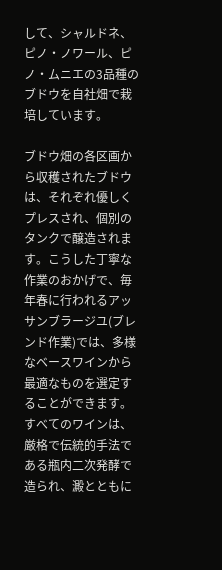して、シャルドネ、ピノ・ノワール、ピノ・ムニエの3品種のブドウを自社畑で栽培しています。

ブドウ畑の各区画から収穫されたブドウは、それぞれ優しくプレスされ、個別のタンクで醸造されます。こうした丁寧な作業のおかげで、毎年春に行われるアッサンブラージユ(ブレンド作業)では、多様なベースワインから最適なものを選定することができます。すべてのワインは、厳格で伝統的手法である瓶内二次発酵で造られ、澱とともに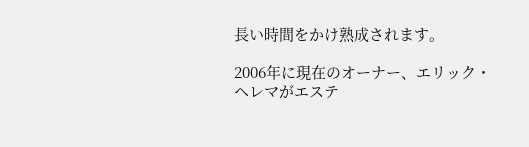長い時間をかけ熟成されます。

2006年に現在のオーナー、エリック・ヘレマがエステ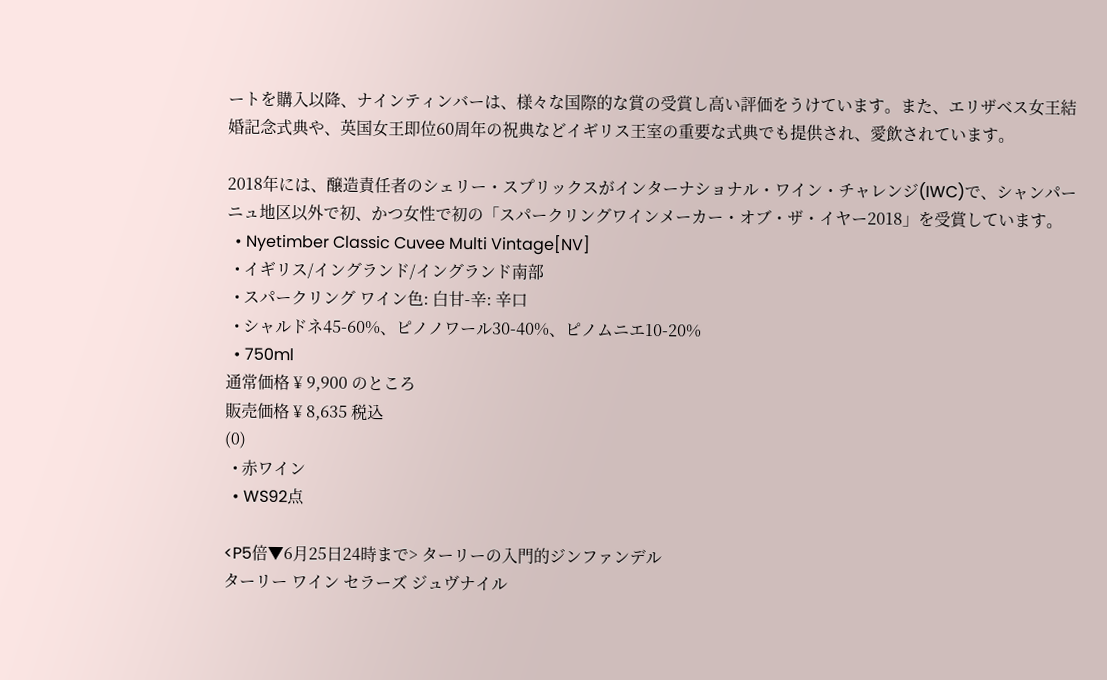ートを購入以降、ナインティンバーは、様々な国際的な賞の受賞し高い評価をうけています。また、エリザベス女王結婚記念式典や、英国女王即位60周年の祝典などイギリス王室の重要な式典でも提供され、愛飲されています。

2018年には、醸造責任者のシェリー・スプリックスがインターナショナル・ワイン・チャレンジ(IWC)で、シャンパーニュ地区以外で初、かつ女性で初の「スパークリングワインメーカー・オブ・ザ・イヤー2018」を受賞しています。
  • Nyetimber Classic Cuvee Multi Vintage[NV]
  • イギリス/イングランド/イングランド南部
  • スパークリング ワイン色: 白甘-辛: 辛口
  • シャルドネ45-60%、ピノノワール30-40%、ピノムニエ10-20%
  • 750ml
通常価格 ¥ 9,900 のところ
販売価格 ¥ 8,635 税込
(0)
  • 赤ワイン
  • WS92点

<P5倍▼6月25日24時まで> ターリーの入門的ジンファンデル
ターリー ワイン セラーズ ジュヴナイル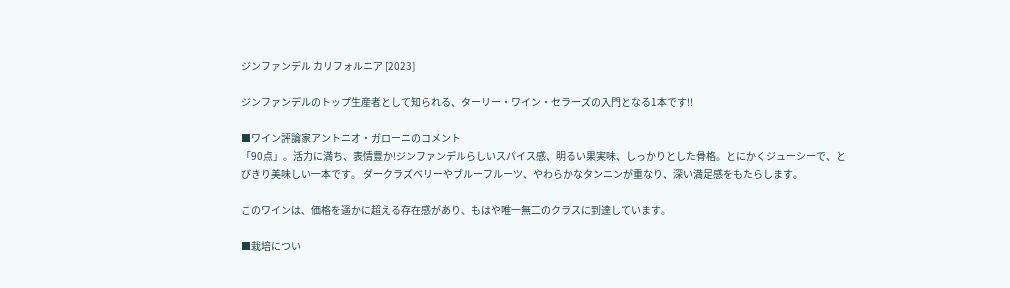ジンファンデル カリフォルニア [2023]

ジンファンデルのトップ生産者として知られる、ターリー・ワイン・セラーズの入門となる1本です!!

■ワイン評論家アントニオ・ガローニのコメント
「90点」。活力に満ち、表情豊か!ジンファンデルらしいスパイス感、明るい果実味、しっかりとした骨格。とにかくジューシーで、とびきり美味しい一本です。 ダークラズベリーやブルーフルーツ、やわらかなタンニンが重なり、深い満足感をもたらします。

このワインは、価格を遥かに超える存在感があり、もはや唯一無二のクラスに到達しています。

■栽培につい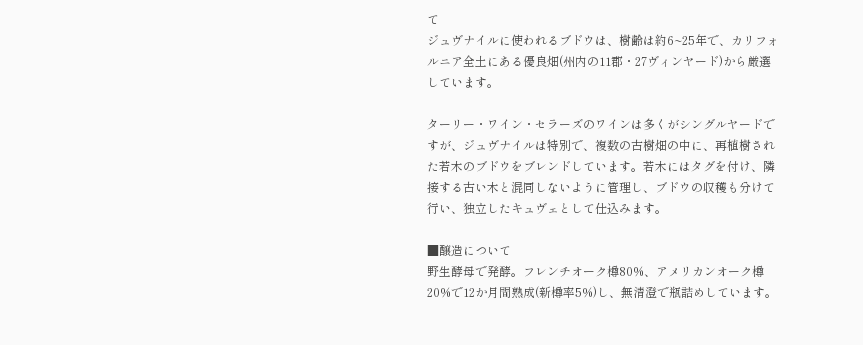て
ジュヴナイルに使われるブドウは、樹齢は約6~25年で、カリフォルニア全土にある優良畑(州内の11郡・27ヴィンヤード)から厳選しています。

ターリー・ワイン・セラーズのワインは多くがシングルヤードですが、ジュヴナイルは特別で、複数の古樹畑の中に、再植樹された若木のブドウをブレンドしています。若木にはタグを付け、隣接する古い木と混同しないように管理し、ブドウの収穫も分けて行い、独立したキュヴェとして仕込みます。

■醸造について
野生酵母で発酵。フレンチオーク樽80%、アメリカンオーク樽20%で12か月間熟成(新樽率5%)し、無清澄で瓶詰めしています。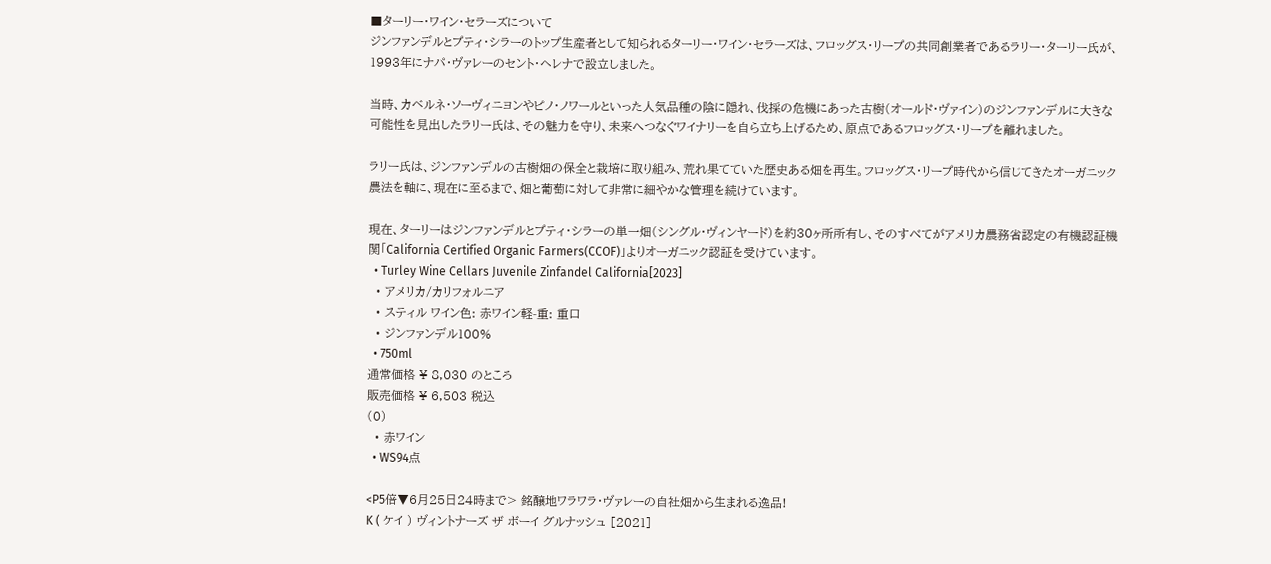■ターリー・ワイン・セラーズについて
ジンファンデルとプティ・シラーのトップ生産者として知られるターリー・ワイン・セラーズは、フロッグス・リープの共同創業者であるラリー・ターリー氏が、1993年にナパ・ヴァレーのセント・ヘレナで設立しました。

当時、カベルネ・ソーヴィニヨンやピノ・ノワールといった人気品種の陰に隠れ、伐採の危機にあった古樹(オールド・ヴァイン)のジンファンデルに大きな可能性を見出したラリー氏は、その魅力を守り、未来へつなぐワイナリーを自ら立ち上げるため、原点であるフロッグス・リープを離れました。

ラリー氏は、ジンファンデルの古樹畑の保全と栽培に取り組み、荒れ果てていた歴史ある畑を再生。フロッグス・リープ時代から信じてきたオーガニック農法を軸に、現在に至るまで、畑と葡萄に対して非常に細やかな管理を続けています。

現在、ターリーはジンファンデルとプティ・シラーの単一畑(シングル・ヴィンヤード)を約30ヶ所所有し、そのすべてがアメリカ農務省認定の有機認証機関「California Certified Organic Farmers(CCOF)」よりオーガニック認証を受けています。
  • Turley Wine Cellars Juvenile Zinfandel California[2023]
  • アメリカ/カリフォルニア
  • スティル ワイン色: 赤ワイン軽-重: 重口
  • ジンファンデル100%
  • 750ml
通常価格 ¥ 8,030 のところ
販売価格 ¥ 6,503 税込
(0)
  • 赤ワイン
  • WS94点

<P5倍▼6月25日24時まで> 銘醸地ワラワラ・ヴァレーの自社畑から生まれる逸品!
K ( ケイ ) ヴィントナーズ ザ ボーイ グルナッシュ [2021]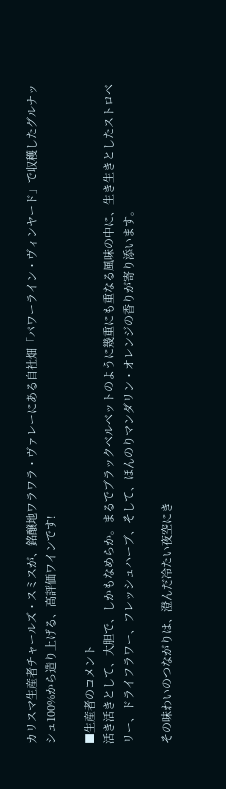カリスマ生産者チャールズ・スミスが、銘醸地ワラワラ・ヴァレーにある自社畑「パワーライン・ヴィンヤード」で収穫したグルナッシュ100%から造り上げる、高評価ワインです!

■生産者のコメント
活き活きとして、大胆で、しかもなめらか。まるでブラックベルベットのように幾重にも重なる風味の中に、生き生きとしたストロベリー、ドライフラワー、フレッシュハーブ、そして、ほんのりマンダリン・オレンジの香りが寄り添います。

その味わいのつながりは、澄んだ冷たい夜空にき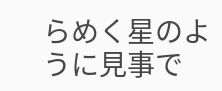らめく星のように見事で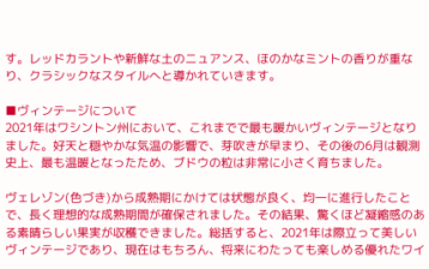す。レッドカラントや新鮮な土のニュアンス、ほのかなミントの香りが重なり、クラシックなスタイルへと導かれていきます。

■ヴィンテージについて
2021年はワシントン州において、これまでで最も暖かいヴィンテージとなりました。好天と穏やかな気温の影響で、芽吹きが早まり、その後の6月は観測史上、最も温暖となったため、ブドウの粒は非常に小さく育ちました。

ヴェレゾン(色づき)から成熟期にかけては状態が良く、均一に進行したことで、長く理想的な成熟期間が確保されました。その結果、驚くほど凝縮感のある素晴らしい果実が収穫できました。総括すると、2021年は際立って美しいヴィンテージであり、現在はもちろん、将来にわたっても楽しめる優れたワイ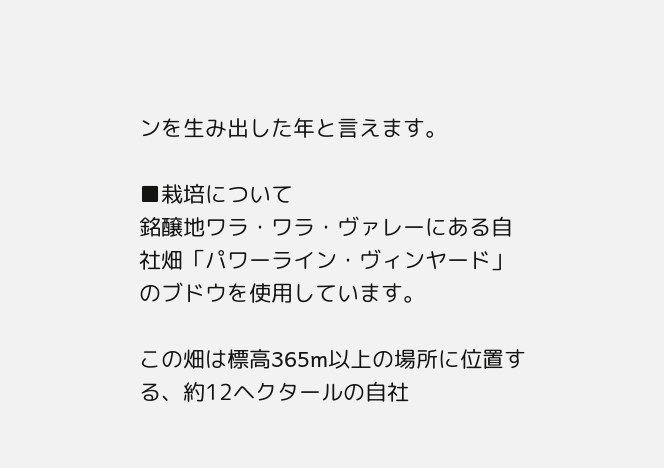ンを生み出した年と言えます。

■栽培について
銘醸地ワラ・ワラ・ヴァレーにある自社畑「パワーライン・ヴィンヤード」のブドウを使用しています。

この畑は標高365m以上の場所に位置する、約12ヘクタールの自社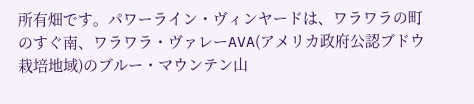所有畑です。パワーライン・ヴィンヤードは、ワラワラの町のすぐ南、ワラワラ・ヴァレーAVA(アメリカ政府公認ブドウ栽培地域)のブルー・マウンテン山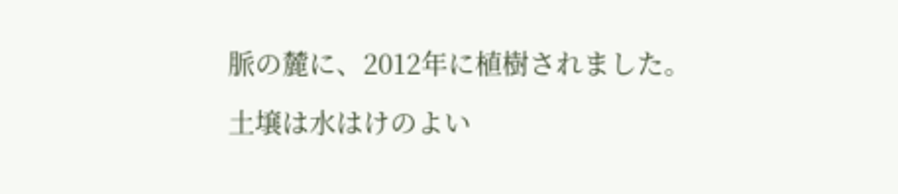脈の麓に、2012年に植樹されました。

土壌は水はけのよい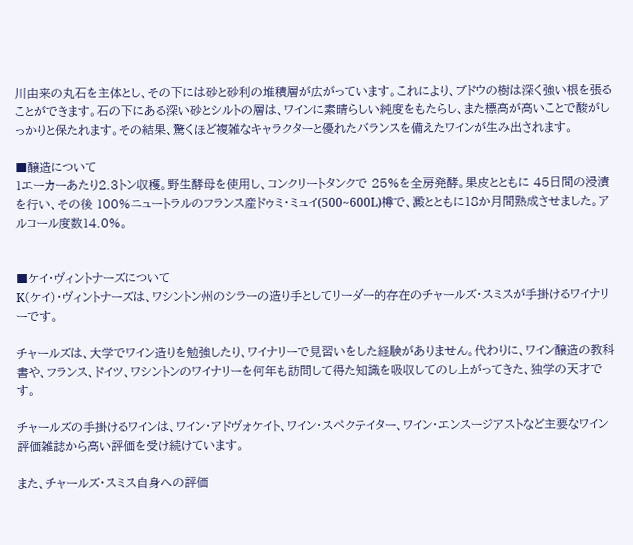川由来の丸石を主体とし、その下には砂と砂利の堆積層が広がっています。これにより、ブドウの樹は深く強い根を張ることができます。石の下にある深い砂とシルトの層は、ワインに素晴らしい純度をもたらし、また標高が高いことで酸がしっかりと保たれます。その結果、驚くほど複雑なキャラクターと優れたバランスを備えたワインが生み出されます。

■醸造について
1エーカーあたり2.3トン収穫。野生酵母を使用し、コンクリートタンクで 25%を全房発酵。果皮とともに 45日間の浸漬を行い、その後 100%ニュートラルのフランス産ドゥミ・ミュイ(500~600L)樽で、澱とともに18か月間熟成させました。アルコール度数14.0%。


■ケイ・ヴィントナーズについて
K(ケイ)・ヴィントナーズは、ワシントン州のシラーの造り手としてリーダー的存在のチャールズ・スミスが手掛けるワイナリーです。

チャールズは、大学でワイン造りを勉強したり、ワイナリーで見習いをした経験がありません。代わりに、ワイン醸造の教科書や、フランス、ドイツ、ワシントンのワイナリーを何年も訪問して得た知識を吸収してのし上がってきた、独学の天才です。

チャールズの手掛けるワインは、ワイン・アドヴォケイト、ワイン・スペクテイター、ワイン・エンスージアストなど主要なワイン評価雑誌から高い評価を受け続けています。

また、チャールズ・スミス自身への評価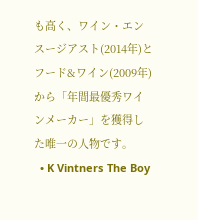も高く、ワイン・エンスージアスト(2014年)とフード&ワイン(2009年)から「年間最優秀ワインメーカー」を獲得した唯一の人物です。
  • K Vintners The Boy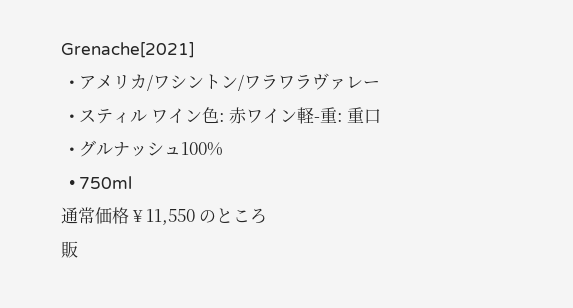Grenache[2021]
  • アメリカ/ワシントン/ワラワラヴァレー
  • スティル ワイン色: 赤ワイン軽-重: 重口
  • グルナッシュ100%
  • 750ml
通常価格 ¥ 11,550 のところ
販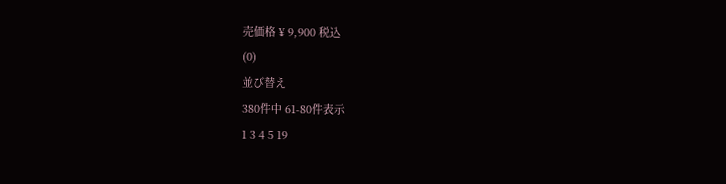売価格 ¥ 9,900 税込
(0)
並び替え
380件中 61-80件表示
1 3 4 5 19